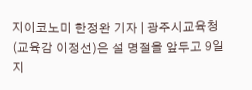지이코노미 한정완 기자 | 광주시교육청(교육감 이정선)은 설 명절을 앞두고 9일 지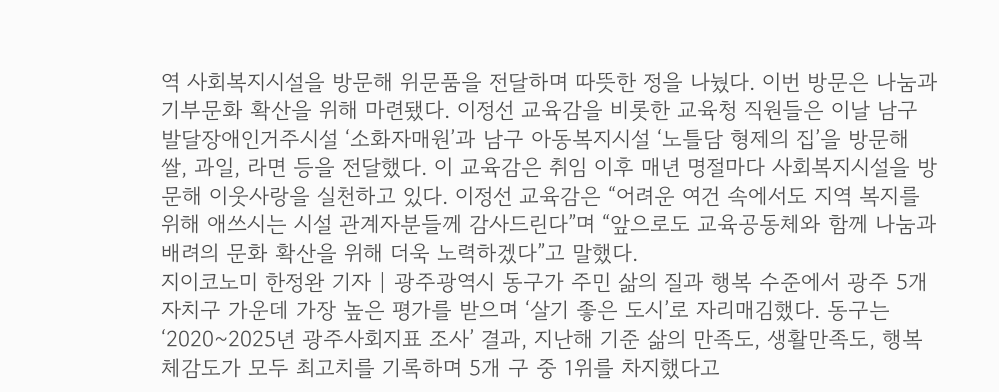역 사회복지시설을 방문해 위문품을 전달하며 따뜻한 정을 나눴다. 이번 방문은 나눔과 기부문화 확산을 위해 마련됐다. 이정선 교육감을 비롯한 교육청 직원들은 이날 남구 발달장애인거주시설 ‘소화자매원’과 남구 아동복지시설 ‘노틀담 형제의 집’을 방문해 쌀, 과일, 라면 등을 전달했다. 이 교육감은 취임 이후 매년 명절마다 사회복지시설을 방문해 이웃사랑을 실천하고 있다. 이정선 교육감은 “어려운 여건 속에서도 지역 복지를 위해 애쓰시는 시설 관계자분들께 감사드린다”며 “앞으로도 교육공동체와 함께 나눔과 배려의 문화 확산을 위해 더욱 노력하겠다”고 말했다.
지이코노미 한정완 기자 | 광주광역시 동구가 주민 삶의 질과 행복 수준에서 광주 5개 자치구 가운데 가장 높은 평가를 받으며 ‘살기 좋은 도시’로 자리매김했다. 동구는 ‘2020~2025년 광주사회지표 조사’ 결과, 지난해 기준 삶의 만족도, 생활만족도, 행복체감도가 모두 최고치를 기록하며 5개 구 중 1위를 차지했다고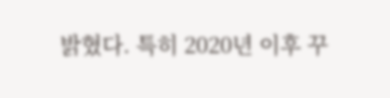밝혔다. 특히 2020년 이후 꾸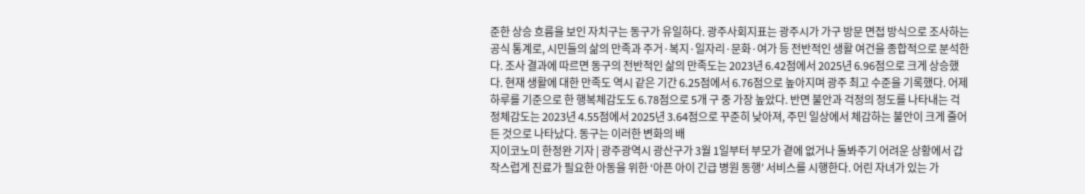준한 상승 흐름을 보인 자치구는 동구가 유일하다. 광주사회지표는 광주시가 가구 방문 면접 방식으로 조사하는 공식 통계로, 시민들의 삶의 만족과 주거·복지·일자리·문화·여가 등 전반적인 생활 여건을 종합적으로 분석한다. 조사 결과에 따르면 동구의 전반적인 삶의 만족도는 2023년 6.42점에서 2025년 6.96점으로 크게 상승했다. 현재 생활에 대한 만족도 역시 같은 기간 6.25점에서 6.76점으로 높아지며 광주 최고 수준을 기록했다. 어제 하루를 기준으로 한 행복체감도도 6.78점으로 5개 구 중 가장 높았다. 반면 불안과 걱정의 정도를 나타내는 걱정체감도는 2023년 4.55점에서 2025년 3.64점으로 꾸준히 낮아져, 주민 일상에서 체감하는 불안이 크게 줄어든 것으로 나타났다. 동구는 이러한 변화의 배
지이코노미 한정완 기자 | 광주광역시 광산구가 3월 1일부터 부모가 곁에 없거나 돌봐주기 어려운 상황에서 갑작스럽게 진료가 필요한 아동을 위한 ‘아픈 아이 긴급 병원 동행’ 서비스를 시행한다. 어린 자녀가 있는 가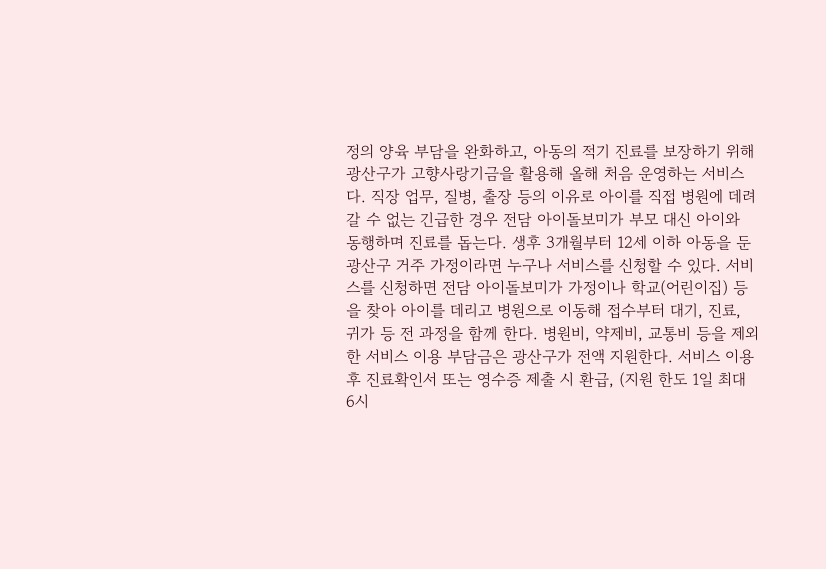정의 양육 부담을 완화하고, 아동의 적기 진료를 보장하기 위해 광산구가 고향사랑기금을 활용해 올해 처음 운영하는 서비스다. 직장 업무, 질병, 출장 등의 이유로 아이를 직접 병원에 데려갈 수 없는 긴급한 경우 전담 아이돌보미가 부모 대신 아이와 동행하며 진료를 돕는다. 생후 3개월부터 12세 이하 아동을 둔 광산구 거주 가정이라면 누구나 서비스를 신청할 수 있다. 서비스를 신청하면 전담 아이돌보미가 가정이나 학교(어린이집) 등을 찾아 아이를 데리고 병원으로 이동해 접수부터 대기, 진료, 귀가 등 전 과정을 함께 한다. 병원비, 약제비, 교통비 등을 제외한 서비스 이용 부담금은 광산구가 전액 지원한다. 서비스 이용 후 진료확인서 또는 영수증 제출 시 환급, (지원 한도 1일 최대 6시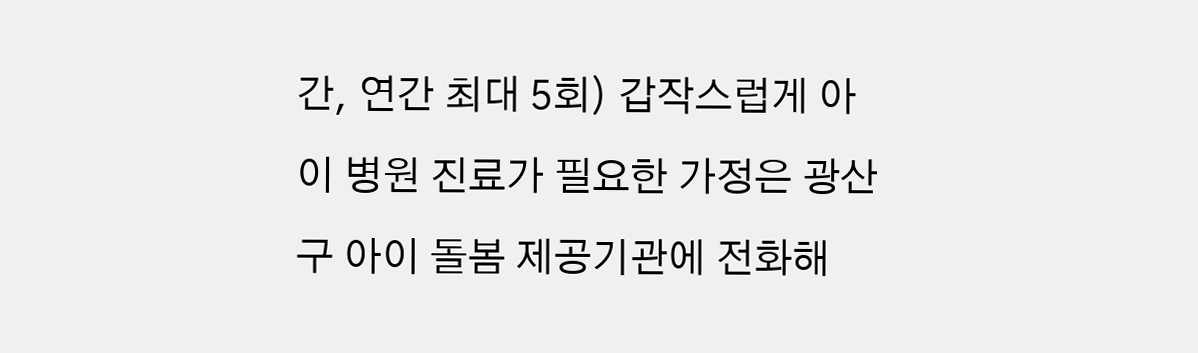간, 연간 최대 5회) 갑작스럽게 아이 병원 진료가 필요한 가정은 광산구 아이 돌봄 제공기관에 전화해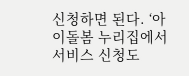신청하면 된다. ‘아이돌봄 누리집에서 서비스 신청도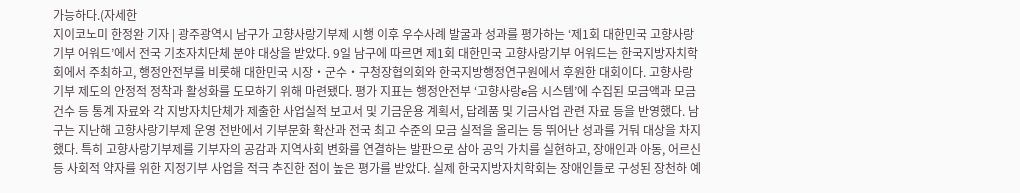가능하다.(자세한
지이코노미 한정완 기자 | 광주광역시 남구가 고향사랑기부제 시행 이후 우수사례 발굴과 성과를 평가하는 ‘제1회 대한민국 고향사랑기부 어워드’에서 전국 기초자치단체 분야 대상을 받았다. 9일 남구에 따르면 제1회 대한민국 고향사랑기부 어워드는 한국지방자치학회에서 주최하고, 행정안전부를 비롯해 대한민국 시장‧군수‧구청장협의회와 한국지방행정연구원에서 후원한 대회이다. 고향사랑기부 제도의 안정적 정착과 활성화를 도모하기 위해 마련됐다. 평가 지표는 행정안전부 ‘고향사랑e음 시스템’에 수집된 모금액과 모금 건수 등 통계 자료와 각 지방자치단체가 제출한 사업실적 보고서 및 기금운용 계획서, 답례품 및 기금사업 관련 자료 등을 반영했다. 남구는 지난해 고향사랑기부제 운영 전반에서 기부문화 확산과 전국 최고 수준의 모금 실적을 올리는 등 뛰어난 성과를 거둬 대상을 차지했다. 특히 고향사랑기부제를 기부자의 공감과 지역사회 변화를 연결하는 발판으로 삼아 공익 가치를 실현하고, 장애인과 아동, 어르신 등 사회적 약자를 위한 지정기부 사업을 적극 추진한 점이 높은 평가를 받았다. 실제 한국지방자치학회는 장애인들로 구성된 장천하 예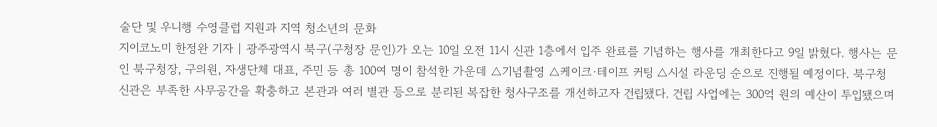술단 및 우니행 수영클럽 지원과 지역 청소년의 문화
지이코노미 한정완 기자 | 광주광역시 북구(구청장 문인)가 오는 10일 오전 11시 신관 1층에서 입주 완료를 기념하는 행사를 개최한다고 9일 밝혔다. 행사는 문인 북구청장, 구의원, 자생단체 대표, 주민 등 총 100여 명이 참석한 가운데 △기념촬영 △케이크·테이프 커팅 △시설 라운딩 순으로 진행될 예정이다. 북구청 신관은 부족한 사무공간을 확충하고 본관과 여러 별관 등으로 분리된 복잡한 청사구조를 개선하고자 건립됐다. 건립 사업에는 300억 원의 예산이 투입됐으며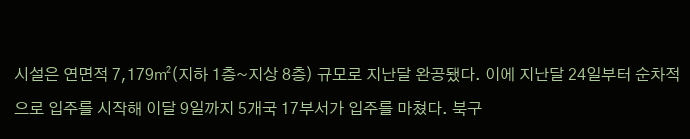시설은 연면적 7,179㎡(지하 1층~지상 8층) 규모로 지난달 완공됐다. 이에 지난달 24일부터 순차적으로 입주를 시작해 이달 9일까지 5개국 17부서가 입주를 마쳤다. 북구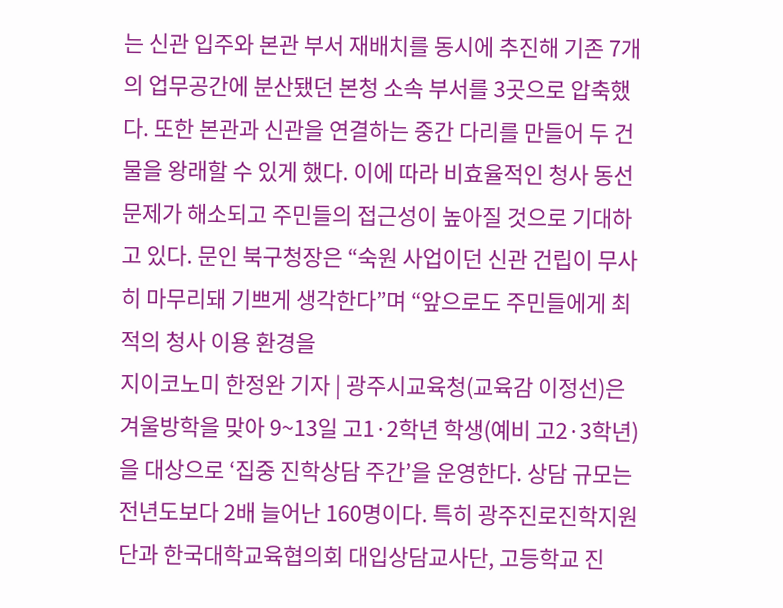는 신관 입주와 본관 부서 재배치를 동시에 추진해 기존 7개의 업무공간에 분산됐던 본청 소속 부서를 3곳으로 압축했다. 또한 본관과 신관을 연결하는 중간 다리를 만들어 두 건물을 왕래할 수 있게 했다. 이에 따라 비효율적인 청사 동선 문제가 해소되고 주민들의 접근성이 높아질 것으로 기대하고 있다. 문인 북구청장은 “숙원 사업이던 신관 건립이 무사히 마무리돼 기쁘게 생각한다”며 “앞으로도 주민들에게 최적의 청사 이용 환경을
지이코노미 한정완 기자 | 광주시교육청(교육감 이정선)은 겨울방학을 맞아 9~13일 고1·2학년 학생(예비 고2·3학년)을 대상으로 ‘집중 진학상담 주간’을 운영한다. 상담 규모는 전년도보다 2배 늘어난 160명이다. 특히 광주진로진학지원단과 한국대학교육협의회 대입상담교사단, 고등학교 진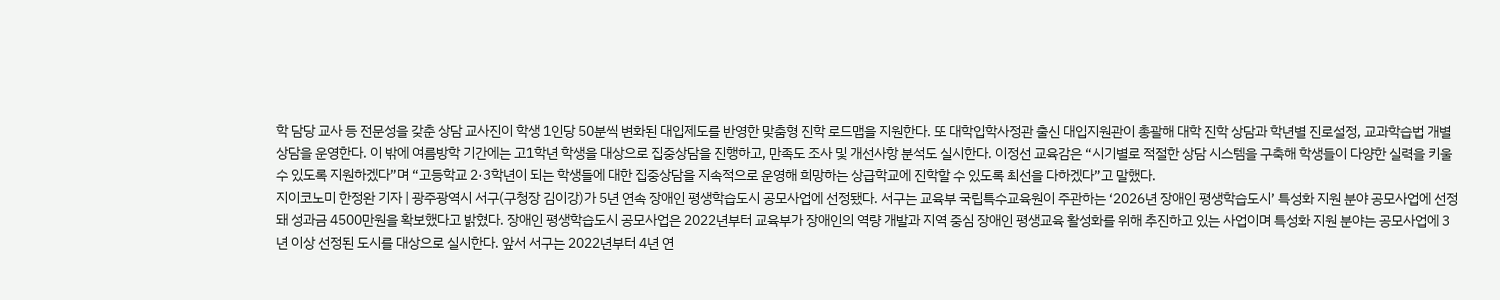학 담당 교사 등 전문성을 갖춘 상담 교사진이 학생 1인당 50분씩 변화된 대입제도를 반영한 맞춤형 진학 로드맵을 지원한다. 또 대학입학사정관 출신 대입지원관이 총괄해 대학 진학 상담과 학년별 진로설정, 교과학습법 개별 상담을 운영한다. 이 밖에 여름방학 기간에는 고1학년 학생을 대상으로 집중상담을 진행하고, 만족도 조사 및 개선사항 분석도 실시한다. 이정선 교육감은 “시기별로 적절한 상담 시스템을 구축해 학생들이 다양한 실력을 키울 수 있도록 지원하겠다”며 “고등학교 2·3학년이 되는 학생들에 대한 집중상담을 지속적으로 운영해 희망하는 상급학교에 진학할 수 있도록 최선을 다하겠다”고 말했다.
지이코노미 한정완 기자 | 광주광역시 서구(구청장 김이강)가 5년 연속 장애인 평생학습도시 공모사업에 선정됐다. 서구는 교육부 국립특수교육원이 주관하는 ‘2026년 장애인 평생학습도시’ 특성화 지원 분야 공모사업에 선정돼 성과금 4500만원을 확보했다고 밝혔다. 장애인 평생학습도시 공모사업은 2022년부터 교육부가 장애인의 역량 개발과 지역 중심 장애인 평생교육 활성화를 위해 추진하고 있는 사업이며 특성화 지원 분야는 공모사업에 3년 이상 선정된 도시를 대상으로 실시한다. 앞서 서구는 2022년부터 4년 연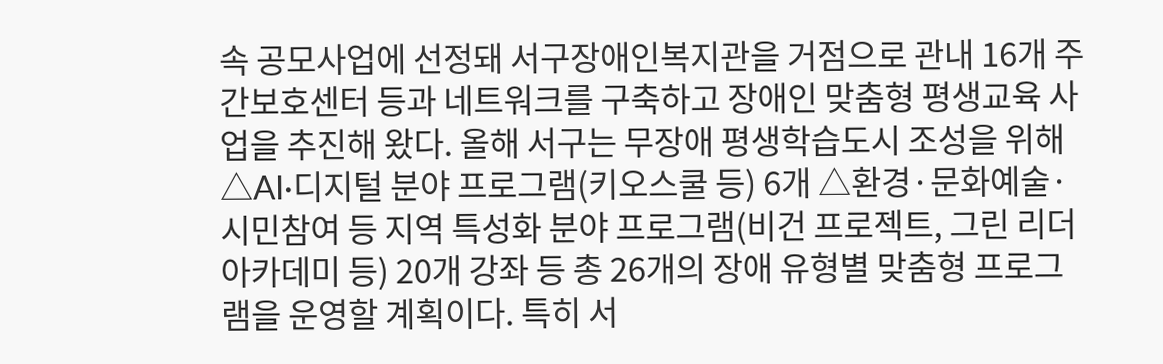속 공모사업에 선정돼 서구장애인복지관을 거점으로 관내 16개 주간보호센터 등과 네트워크를 구축하고 장애인 맞춤형 평생교육 사업을 추진해 왔다. 올해 서구는 무장애 평생학습도시 조성을 위해 △AI·디지털 분야 프로그램(키오스쿨 등) 6개 △환경·문화예술·시민참여 등 지역 특성화 분야 프로그램(비건 프로젝트, 그린 리더 아카데미 등) 20개 강좌 등 총 26개의 장애 유형별 맞춤형 프로그램을 운영할 계획이다. 특히 서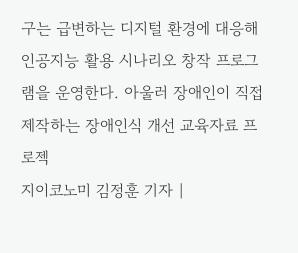구는 급변하는 디지털 환경에 대응해 인공지능 활용 시나리오 창작 프로그램을 운영한다. 아울러 장애인이 직접 제작하는 장애인식 개선 교육자료 프로젝
지이코노미 김정훈 기자 |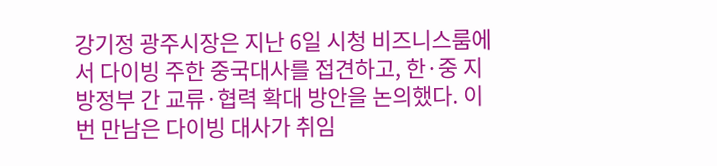강기정 광주시장은 지난 6일 시청 비즈니스룸에서 다이빙 주한 중국대사를 접견하고, 한·중 지방정부 간 교류·협력 확대 방안을 논의했다. 이번 만남은 다이빙 대사가 취임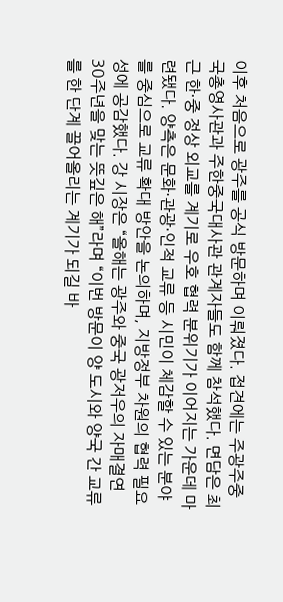이후 처음으로 광주를 공식 방문하며 이뤄졌다. 접견에는 주광주중국총영사관과 주한중국대사관 관계자들도 함께 참석했다. 면담은 최근 한·중 정상 외교를 계기로 우호 협력 분위기가 이어지는 가운데 마련됐다. 양측은 문화·관광·인적 교류 등 시민이 체감할 수 있는 분야를 중심으로 교류 확대 방안을 논의하며, 지방정부 차원의 협력 필요성에 공감했다. 강 시장은 “올해는 광주와 중국 광저우의 자매결연 30주년을 맞는 뜻깊은 해”라며 “이번 방문이 양 도시와 양국 간 교류를 한 단계 끌어올리는 계기가 되길 바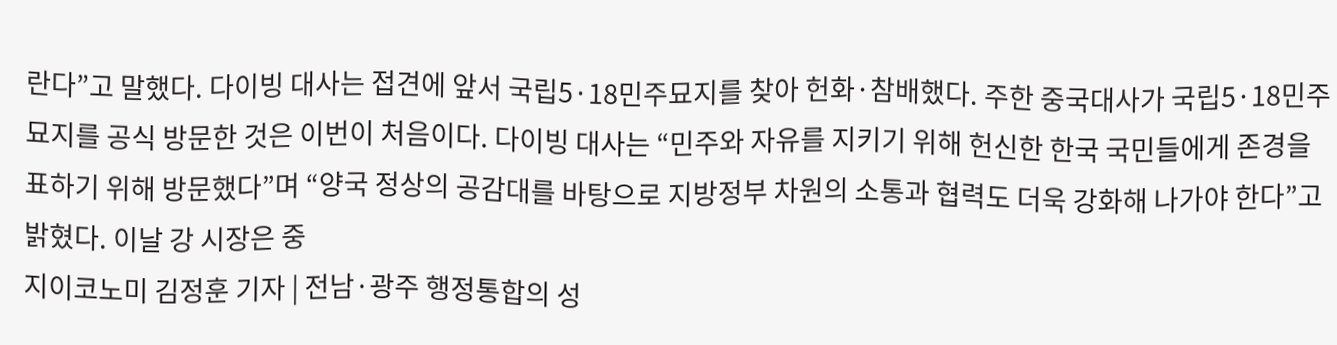란다”고 말했다. 다이빙 대사는 접견에 앞서 국립5·18민주묘지를 찾아 헌화·참배했다. 주한 중국대사가 국립5·18민주묘지를 공식 방문한 것은 이번이 처음이다. 다이빙 대사는 “민주와 자유를 지키기 위해 헌신한 한국 국민들에게 존경을 표하기 위해 방문했다”며 “양국 정상의 공감대를 바탕으로 지방정부 차원의 소통과 협력도 더욱 강화해 나가야 한다”고 밝혔다. 이날 강 시장은 중
지이코노미 김정훈 기자 | 전남·광주 행정통합의 성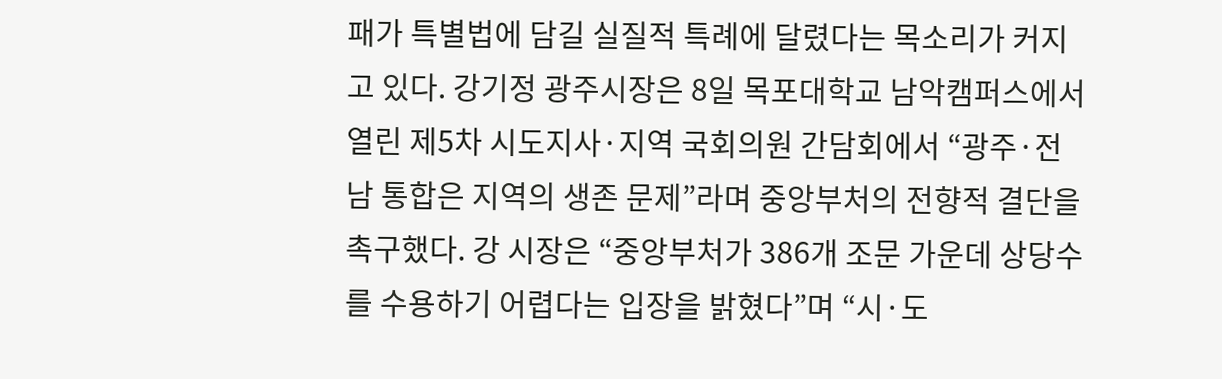패가 특별법에 담길 실질적 특례에 달렸다는 목소리가 커지고 있다. 강기정 광주시장은 8일 목포대학교 남악캠퍼스에서 열린 제5차 시도지사·지역 국회의원 간담회에서 “광주·전남 통합은 지역의 생존 문제”라며 중앙부처의 전향적 결단을 촉구했다. 강 시장은 “중앙부처가 386개 조문 가운데 상당수를 수용하기 어렵다는 입장을 밝혔다”며 “시·도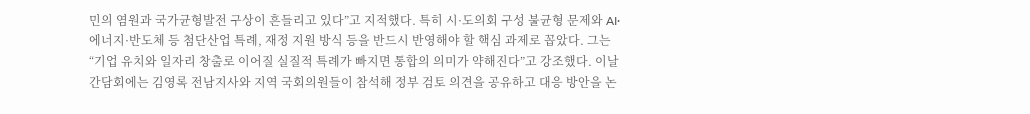민의 염원과 국가균형발전 구상이 흔들리고 있다”고 지적했다. 특히 시·도의회 구성 불균형 문제와 AI·에너지·반도체 등 첨단산업 특례, 재정 지원 방식 등을 반드시 반영해야 할 핵심 과제로 꼽았다. 그는 “기업 유치와 일자리 창출로 이어질 실질적 특례가 빠지면 통합의 의미가 약해진다”고 강조했다. 이날 간담회에는 김영록 전남지사와 지역 국회의원들이 참석해 정부 검토 의견을 공유하고 대응 방안을 논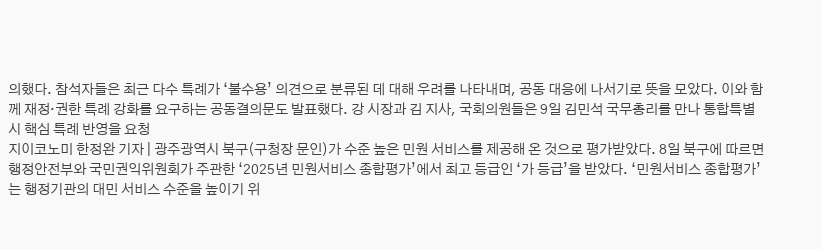의했다. 참석자들은 최근 다수 특례가 ‘불수용’ 의견으로 분류된 데 대해 우려를 나타내며, 공동 대응에 나서기로 뜻을 모았다. 이와 함께 재정·권한 특례 강화를 요구하는 공동결의문도 발표했다. 강 시장과 김 지사, 국회의원들은 9일 김민석 국무총리를 만나 통합특별시 핵심 특례 반영을 요청
지이코노미 한정완 기자 | 광주광역시 북구(구청장 문인)가 수준 높은 민원 서비스를 제공해 온 것으로 평가받았다. 8일 북구에 따르면 행정안전부와 국민권익위원회가 주관한 ‘2025년 민원서비스 종합평가’에서 최고 등급인 ‘가 등급’을 받았다. ‘민원서비스 종합평가’는 행정기관의 대민 서비스 수준을 높이기 위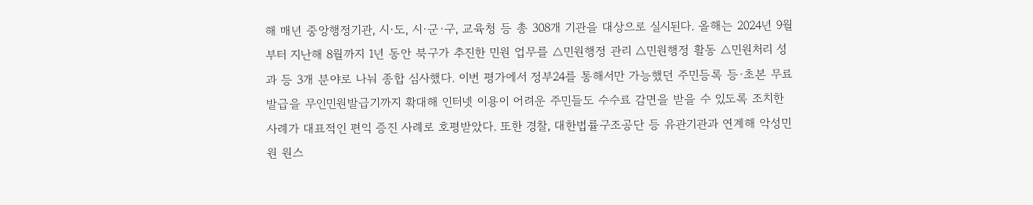해 매년 중앙행정기관, 시·도, 시·군·구, 교육청 등 총 308개 기관을 대상으로 실시된다. 올해는 2024년 9월부터 지난해 8월까지 1년 동안 북구가 추진한 민원 업무를 △민원행정 관리 △민원행정 활동 △민원처리 성과 등 3개 분야로 나눠 종합 심사했다. 이번 평가에서 정부24를 통해서만 가능했던 주민등록 등·초본 무료 발급을 무인민원발급기까지 확대해 인터넷 이용이 어려운 주민들도 수수료 감면을 받을 수 있도록 조치한 사례가 대표적인 편익 증진 사례로 호평받았다. 또한 경찰, 대한법률구조공단 등 유관기관과 연계해 악성민원 원스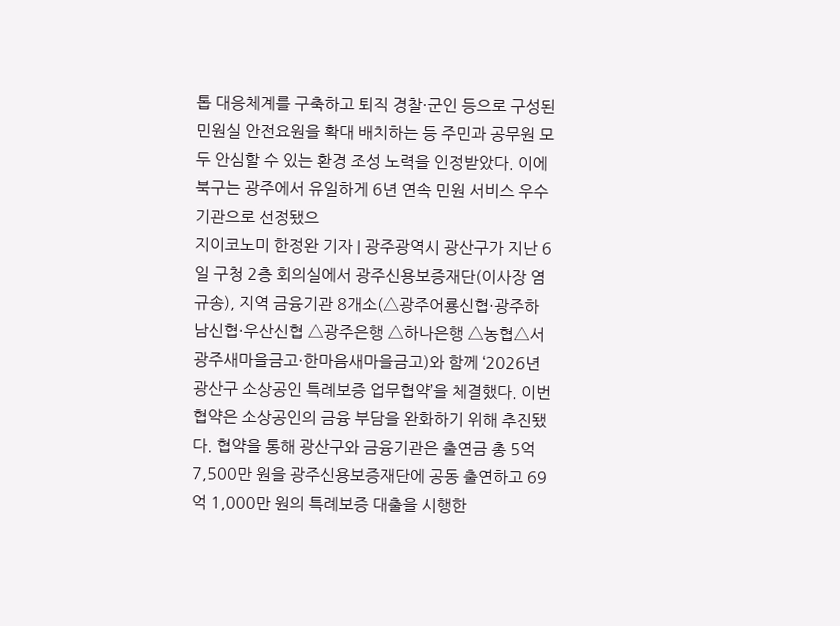톱 대응체계를 구축하고 퇴직 경찰·군인 등으로 구성된 민원실 안전요원을 확대 배치하는 등 주민과 공무원 모두 안심할 수 있는 환경 조성 노력을 인정받았다. 이에 북구는 광주에서 유일하게 6년 연속 민원 서비스 우수기관으로 선정됐으
지이코노미 한정완 기자 | 광주광역시 광산구가 지난 6일 구청 2층 회의실에서 광주신용보증재단(이사장 염규송), 지역 금융기관 8개소(△광주어룡신협·광주하남신협·우산신협 △광주은행 △하나은행 △농협△서광주새마을금고·한마음새마을금고)와 함께 ‘2026년 광산구 소상공인 특례보증 업무협약’을 체결했다. 이번 협약은 소상공인의 금융 부담을 완화하기 위해 추진됐다. 협약을 통해 광산구와 금융기관은 출연금 총 5억 7,500만 원을 광주신용보증재단에 공동 출연하고 69억 1,000만 원의 특례보증 대출을 시행한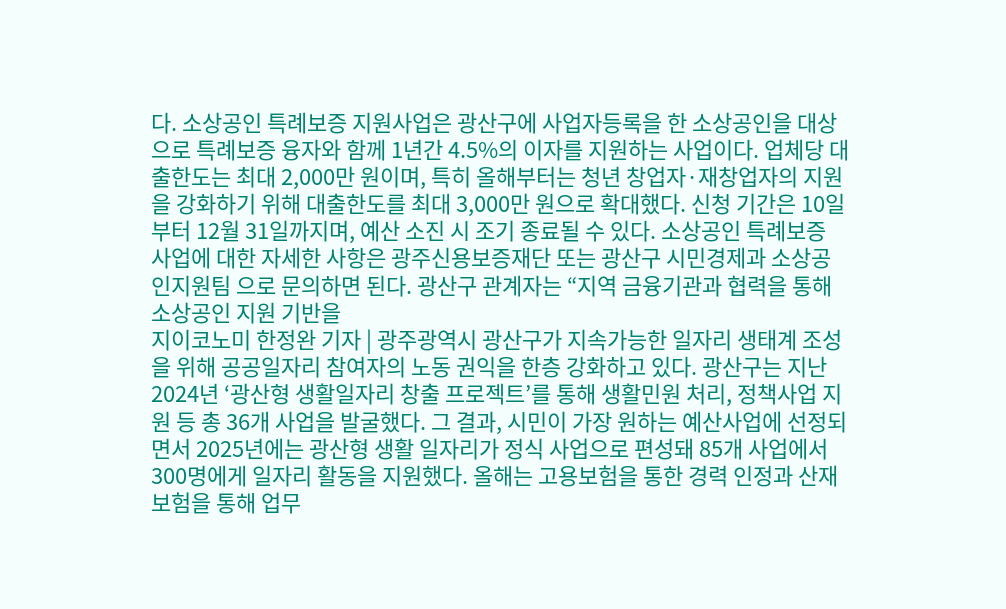다. 소상공인 특례보증 지원사업은 광산구에 사업자등록을 한 소상공인을 대상으로 특례보증 융자와 함께 1년간 4.5%의 이자를 지원하는 사업이다. 업체당 대출한도는 최대 2,000만 원이며, 특히 올해부터는 청년 창업자·재창업자의 지원을 강화하기 위해 대출한도를 최대 3,000만 원으로 확대했다. 신청 기간은 10일부터 12월 31일까지며, 예산 소진 시 조기 종료될 수 있다. 소상공인 특례보증 사업에 대한 자세한 사항은 광주신용보증재단 또는 광산구 시민경제과 소상공인지원팀 으로 문의하면 된다. 광산구 관계자는 “지역 금융기관과 협력을 통해 소상공인 지원 기반을
지이코노미 한정완 기자 | 광주광역시 광산구가 지속가능한 일자리 생태계 조성을 위해 공공일자리 참여자의 노동 권익을 한층 강화하고 있다. 광산구는 지난 2024년 ‘광산형 생활일자리 창출 프로젝트’를 통해 생활민원 처리, 정책사업 지원 등 총 36개 사업을 발굴했다. 그 결과, 시민이 가장 원하는 예산사업에 선정되면서 2025년에는 광산형 생활 일자리가 정식 사업으로 편성돼 85개 사업에서 300명에게 일자리 활동을 지원했다. 올해는 고용보험을 통한 경력 인정과 산재보험을 통해 업무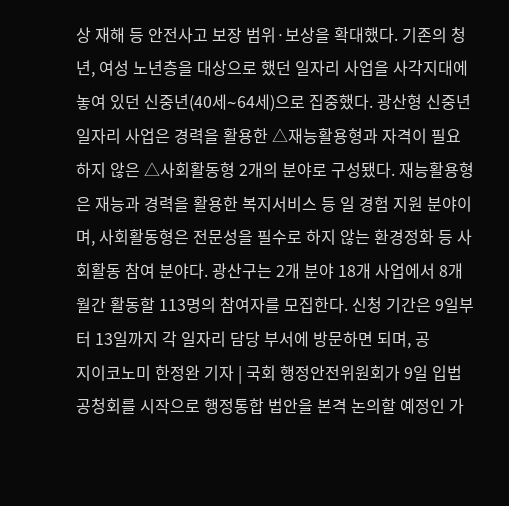상 재해 등 안전사고 보장 범위·보상을 확대했다. 기존의 청년, 여성 노년층을 대상으로 했던 일자리 사업을 사각지대에 놓여 있던 신중년(40세∼64세)으로 집중했다. 광산형 신중년 일자리 사업은 경력을 활용한 △재능활용형과 자격이 필요하지 않은 △사회활동형 2개의 분야로 구성됐다. 재능활용형은 재능과 경력을 활용한 복지서비스 등 일 경험 지원 분야이며, 사회활동형은 전문성을 필수로 하지 않는 환경정화 등 사회활동 참여 분야다. 광산구는 2개 분야 18개 사업에서 8개월간 활동할 113명의 참여자를 모집한다. 신청 기간은 9일부터 13일까지 각 일자리 담당 부서에 방문하면 되며, 공
지이코노미 한정완 기자 | 국회 행정안전위원회가 9일 입법 공청회를 시작으로 행정통합 법안을 본격 논의할 예정인 가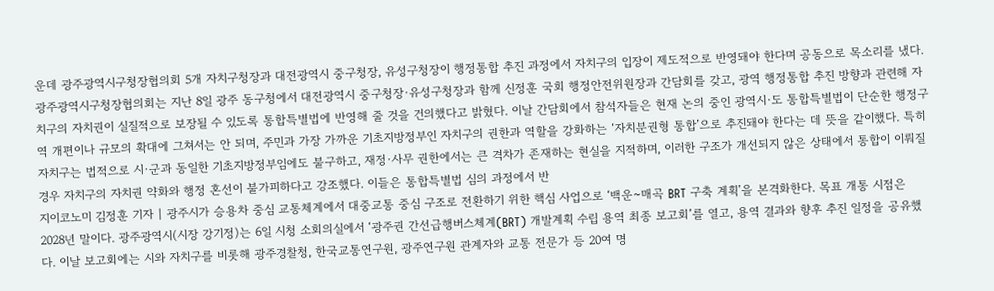운데 광주광역시구청장협의회 5개 자치구청장과 대전광역시 중구청장, 유성구청장이 행정통합 추진 과정에서 자치구의 입장이 제도적으로 반영돼야 한다며 공동으로 목소리를 냈다. 광주광역시구청장협의회는 지난 8일 광주 동구청에서 대전광역시 중구청장·유성구청장과 함께 신정훈 국회 행정안전위원장과 간담회를 갖고, 광역 행정통합 추진 방향과 관련해 자치구의 자치권이 실질적으로 보장될 수 있도록 통합특별법에 반영해 줄 것을 건의했다고 밝혔다. 이날 간담회에서 참석자들은 현재 논의 중인 광역시·도 통합특별법이 단순한 행정구역 개편이나 규모의 확대에 그쳐서는 안 되며, 주민과 가장 가까운 기초지방정부인 자치구의 권한과 역할을 강화하는 ‘자치분권형 통합’으로 추진돼야 한다는 데 뜻을 같이했다. 특히 자치구는 법적으로 시·군과 동일한 기초지방정부임에도 불구하고, 재정·사무 권한에서는 큰 격차가 존재하는 현실을 지적하며, 이러한 구조가 개선되지 않은 상태에서 통합이 이뤄질 경우 자치구의 자치권 약화와 행정 혼선이 불가피하다고 강조했다. 이들은 통합특별법 심의 과정에서 반
지이코노미 김정훈 기자 | 광주시가 승용차 중심 교통체계에서 대중교통 중심 구조로 전환하기 위한 핵심 사업으로 ‘백운~매곡 BRT 구축 계획’을 본격화한다. 목표 개통 시점은 2028년 말이다. 광주광역시(시장 강기정)는 6일 시청 소회의실에서 ‘광주권 간선급행버스체계(BRT) 개발계획 수립 용역 최종 보고회’를 열고, 용역 결과와 향후 추진 일정을 공유했다. 이날 보고회에는 시와 자치구를 비롯해 광주경찰청, 한국교통연구원, 광주연구원 관계자와 교통 전문가 등 20여 명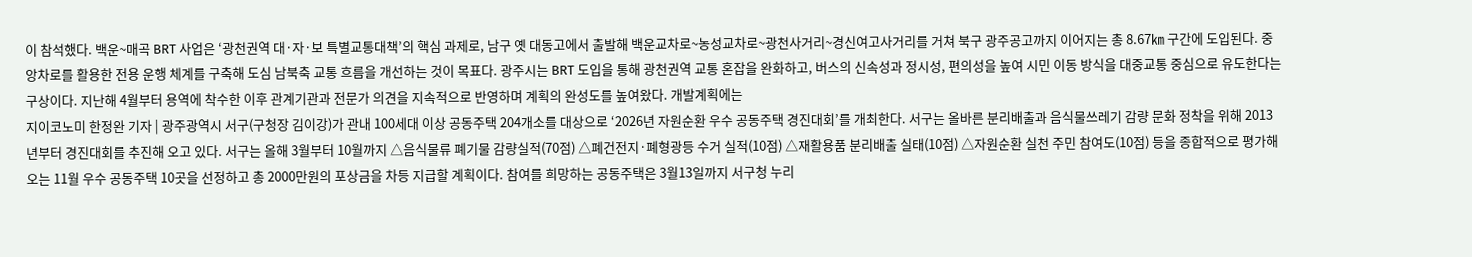이 참석했다. 백운~매곡 BRT 사업은 ‘광천권역 대·자·보 특별교통대책’의 핵심 과제로, 남구 옛 대동고에서 출발해 백운교차로~농성교차로~광천사거리~경신여고사거리를 거쳐 북구 광주공고까지 이어지는 총 8.67㎞ 구간에 도입된다. 중앙차로를 활용한 전용 운행 체계를 구축해 도심 남북축 교통 흐름을 개선하는 것이 목표다. 광주시는 BRT 도입을 통해 광천권역 교통 혼잡을 완화하고, 버스의 신속성과 정시성, 편의성을 높여 시민 이동 방식을 대중교통 중심으로 유도한다는 구상이다. 지난해 4월부터 용역에 착수한 이후 관계기관과 전문가 의견을 지속적으로 반영하며 계획의 완성도를 높여왔다. 개발계획에는
지이코노미 한정완 기자 | 광주광역시 서구(구청장 김이강)가 관내 100세대 이상 공동주택 204개소를 대상으로 ‘2026년 자원순환 우수 공동주택 경진대회’를 개최한다. 서구는 올바른 분리배출과 음식물쓰레기 감량 문화 정착을 위해 2013년부터 경진대회를 추진해 오고 있다. 서구는 올해 3월부터 10월까지 △음식물류 폐기물 감량실적(70점) △폐건전지·폐형광등 수거 실적(10점) △재활용품 분리배출 실태(10점) △자원순환 실천 주민 참여도(10점) 등을 종합적으로 평가해 오는 11월 우수 공동주택 10곳을 선정하고 총 2000만원의 포상금을 차등 지급할 계획이다. 참여를 희망하는 공동주택은 3월13일까지 서구청 누리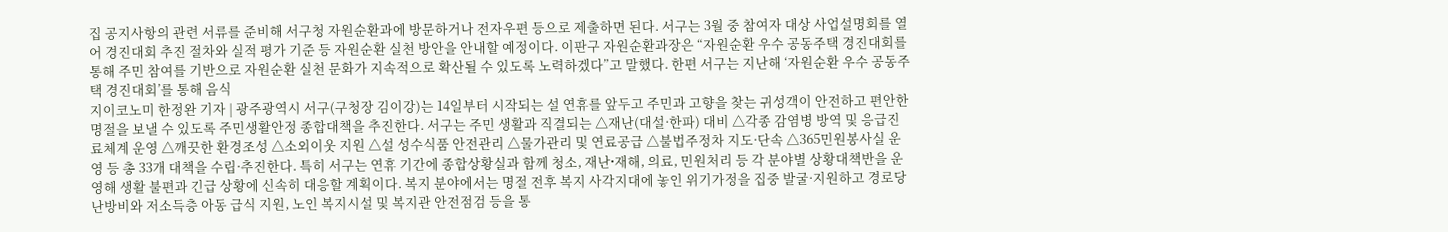집 공지사항의 관련 서류를 준비해 서구청 자원순환과에 방문하거나 전자우편 등으로 제출하면 된다. 서구는 3월 중 참여자 대상 사업설명회를 열어 경진대회 추진 절차와 실적 평가 기준 등 자원순환 실천 방안을 안내할 예정이다. 이판구 자원순환과장은 “자원순환 우수 공동주택 경진대회를 통해 주민 참여를 기반으로 자원순환 실천 문화가 지속적으로 확산될 수 있도록 노력하겠다”고 말했다. 한편 서구는 지난해 ‘자원순환 우수 공동주택 경진대회’를 통해 음식
지이코노미 한정완 기자 | 광주광역시 서구(구청장 김이강)는 14일부터 시작되는 설 연휴를 앞두고 주민과 고향을 찾는 귀성객이 안전하고 편안한 명절을 보낼 수 있도록 주민생활안정 종합대책을 추진한다. 서구는 주민 생활과 직결되는 △재난(대설·한파) 대비 △각종 감염병 방역 및 응급진료체계 운영 △깨끗한 환경조성 △소외이웃 지원 △설 성수식품 안전관리 △물가관리 및 연료공급 △불법주정차 지도·단속 △365민원봉사실 운영 등 총 33개 대책을 수립·추진한다. 특히 서구는 연휴 기간에 종합상황실과 함께 청소, 재난⸱재해, 의료, 민원처리 등 각 분야별 상황대책반을 운영해 생활 불편과 긴급 상황에 신속히 대응할 계획이다. 복지 분야에서는 명절 전후 복지 사각지대에 놓인 위기가정을 집중 발굴·지원하고 경로당 난방비와 저소득층 아동 급식 지원, 노인 복지시설 및 복지관 안전점검 등을 통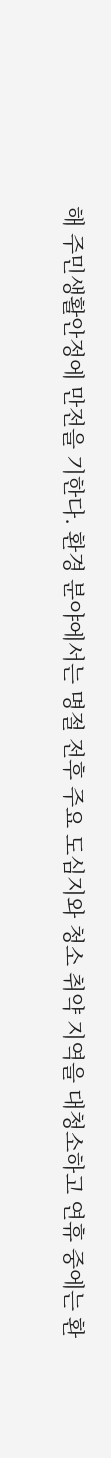해 주민생활안정에 만전을 기한다. 환경 분야에서는 명절 전후 주요 도심지와 청소 취약 지역을 대청소하고 연휴 중에는 환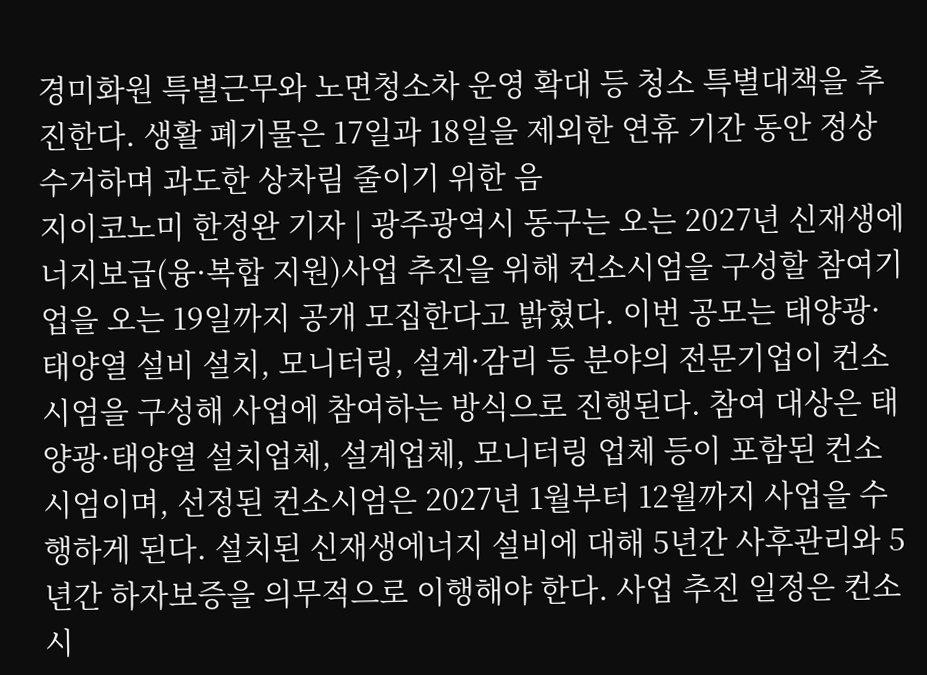경미화원 특별근무와 노면청소차 운영 확대 등 청소 특별대책을 추진한다. 생활 폐기물은 17일과 18일을 제외한 연휴 기간 동안 정상 수거하며 과도한 상차림 줄이기 위한 음
지이코노미 한정완 기자 | 광주광역시 동구는 오는 2027년 신재생에너지보급(융·복합 지원)사업 추진을 위해 컨소시엄을 구성할 참여기업을 오는 19일까지 공개 모집한다고 밝혔다. 이번 공모는 태양광·태양열 설비 설치, 모니터링, 설계·감리 등 분야의 전문기업이 컨소시엄을 구성해 사업에 참여하는 방식으로 진행된다. 참여 대상은 태양광·태양열 설치업체, 설계업체, 모니터링 업체 등이 포함된 컨소시엄이며, 선정된 컨소시엄은 2027년 1월부터 12월까지 사업을 수행하게 된다. 설치된 신재생에너지 설비에 대해 5년간 사후관리와 5년간 하자보증을 의무적으로 이행해야 한다. 사업 추진 일정은 컨소시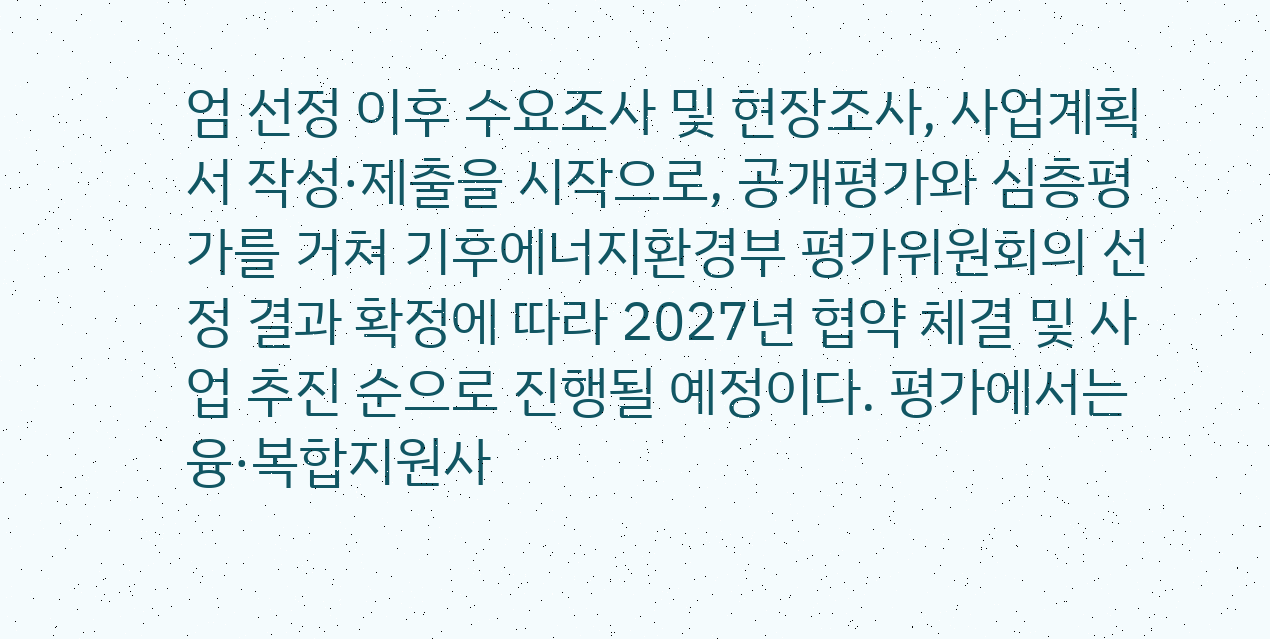엄 선정 이후 수요조사 및 현장조사, 사업계획서 작성·제출을 시작으로, 공개평가와 심층평가를 거쳐 기후에너지환경부 평가위원회의 선정 결과 확정에 따라 2027년 협약 체결 및 사업 추진 순으로 진행될 예정이다. 평가에서는 융·복합지원사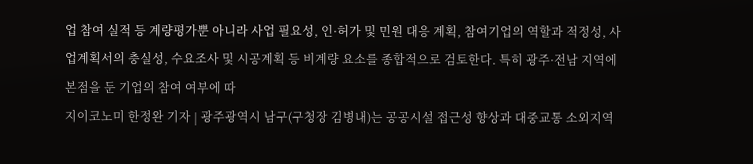업 참여 실적 등 계량평가뿐 아니라 사업 필요성, 인·허가 및 민원 대응 계획, 참여기업의 역할과 적정성, 사업계획서의 충실성, 수요조사 및 시공계획 등 비계량 요소를 종합적으로 검토한다. 특히 광주·전남 지역에 본점을 둔 기업의 참여 여부에 따
지이코노미 한정완 기자 | 광주광역시 남구(구청장 김병내)는 공공시설 접근성 향상과 대중교통 소외지역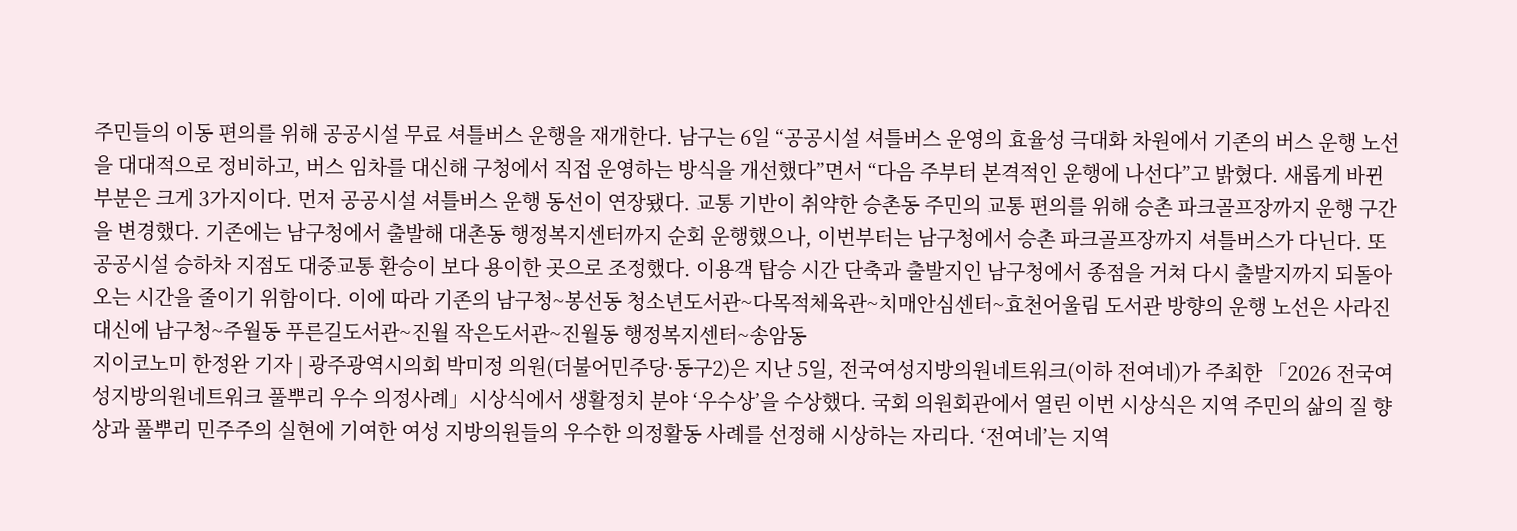주민들의 이동 편의를 위해 공공시설 무료 셔틀버스 운행을 재개한다. 남구는 6일 “공공시설 셔틀버스 운영의 효율성 극대화 차원에서 기존의 버스 운행 노선을 대대적으로 정비하고, 버스 임차를 대신해 구청에서 직접 운영하는 방식을 개선했다”면서 “다음 주부터 본격적인 운행에 나선다”고 밝혔다. 새롭게 바뀐 부분은 크게 3가지이다. 먼저 공공시설 셔틀버스 운행 동선이 연장됐다. 교통 기반이 취약한 승촌동 주민의 교통 편의를 위해 승촌 파크골프장까지 운행 구간을 변경했다. 기존에는 남구청에서 출발해 대촌동 행정복지센터까지 순회 운행했으나, 이번부터는 남구청에서 승촌 파크골프장까지 셔틀버스가 다닌다. 또 공공시설 승하차 지점도 대중교통 환승이 보다 용이한 곳으로 조정했다. 이용객 탑승 시간 단축과 출발지인 남구청에서 종점을 거쳐 다시 출발지까지 되돌아오는 시간을 줄이기 위함이다. 이에 따라 기존의 남구청~봉선동 청소년도서관~다목적체육관~치매안심센터~효천어울림 도서관 방향의 운행 노선은 사라진 대신에 남구청~주월동 푸른길도서관~진월 작은도서관~진월동 행정복지센터~송암동
지이코노미 한정완 기자 | 광주광역시의회 박미정 의원(더불어민주당·동구2)은 지난 5일, 전국여성지방의원네트워크(이하 전여네)가 주최한 「2026 전국여성지방의원네트워크 풀뿌리 우수 의정사례」시상식에서 생활정치 분야 ‘우수상’을 수상했다. 국회 의원회관에서 열린 이번 시상식은 지역 주민의 삶의 질 향상과 풀뿌리 민주주의 실현에 기여한 여성 지방의원들의 우수한 의정활동 사례를 선정해 시상하는 자리다. ‘전여네’는 지역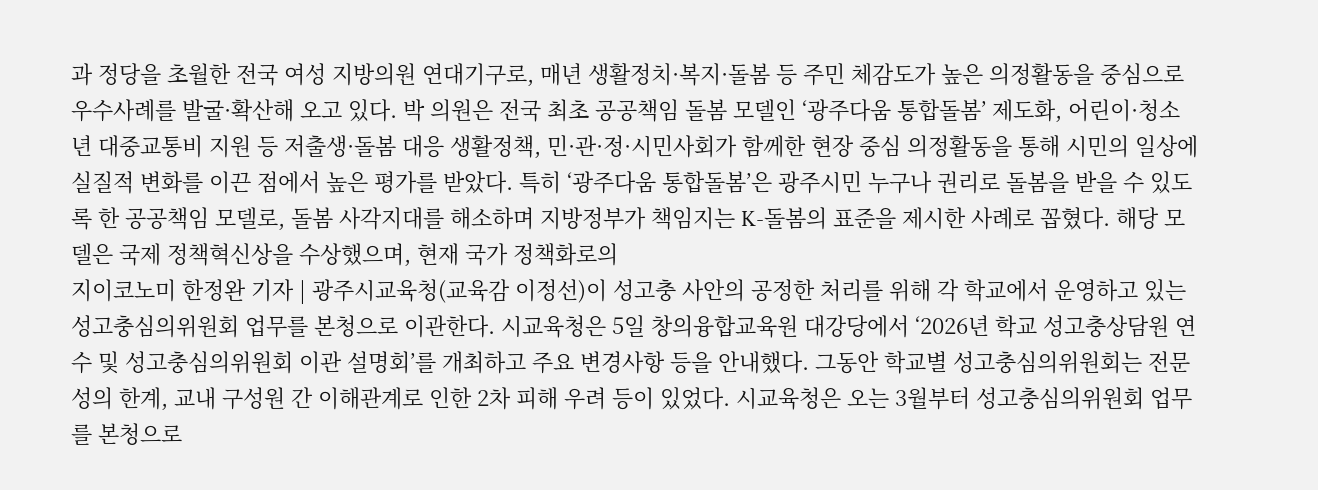과 정당을 초월한 전국 여성 지방의원 연대기구로, 매년 생활정치·복지·돌봄 등 주민 체감도가 높은 의정활동을 중심으로 우수사례를 발굴·확산해 오고 있다. 박 의원은 전국 최초 공공책임 돌봄 모델인 ‘광주다움 통합돌봄’ 제도화, 어린이·청소년 대중교통비 지원 등 저출생·돌봄 대응 생활정책, 민·관·정·시민사회가 함께한 현장 중심 의정활동을 통해 시민의 일상에 실질적 변화를 이끈 점에서 높은 평가를 받았다. 특히 ‘광주다움 통합돌봄’은 광주시민 누구나 권리로 돌봄을 받을 수 있도록 한 공공책임 모델로, 돌봄 사각지대를 해소하며 지방정부가 책임지는 K-돌봄의 표준을 제시한 사례로 꼽혔다. 해당 모델은 국제 정책혁신상을 수상했으며, 현재 국가 정책화로의
지이코노미 한정완 기자 | 광주시교육청(교육감 이정선)이 성고충 사안의 공정한 처리를 위해 각 학교에서 운영하고 있는 성고충심의위원회 업무를 본청으로 이관한다. 시교육청은 5일 창의융합교육원 대강당에서 ‘2026년 학교 성고충상담원 연수 및 성고충심의위원회 이관 설명회’를 개최하고 주요 변경사항 등을 안내했다. 그동안 학교별 성고충심의위원회는 전문성의 한계, 교내 구성원 간 이해관계로 인한 2차 피해 우려 등이 있었다. 시교육청은 오는 3월부터 성고충심의위원회 업무를 본청으로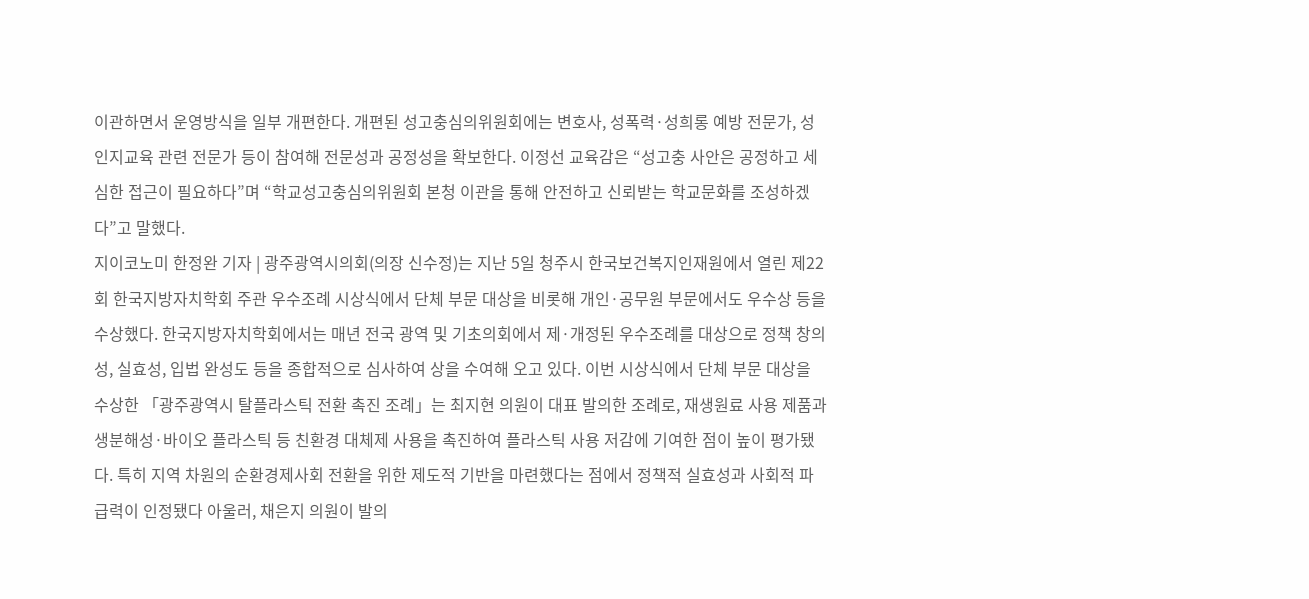이관하면서 운영방식을 일부 개편한다. 개편된 성고충심의위원회에는 변호사, 성폭력·성희롱 예방 전문가, 성인지교육 관련 전문가 등이 참여해 전문성과 공정성을 확보한다. 이정선 교육감은 “성고충 사안은 공정하고 세심한 접근이 필요하다”며 “학교성고충심의위원회 본청 이관을 통해 안전하고 신뢰받는 학교문화를 조성하겠다”고 말했다.
지이코노미 한정완 기자 | 광주광역시의회(의장 신수정)는 지난 5일 청주시 한국보건복지인재원에서 열린 제22회 한국지방자치학회 주관 우수조례 시상식에서 단체 부문 대상을 비롯해 개인·공무원 부문에서도 우수상 등을 수상했다. 한국지방자치학회에서는 매년 전국 광역 및 기초의회에서 제·개정된 우수조례를 대상으로 정책 창의성, 실효성, 입법 완성도 등을 종합적으로 심사하여 상을 수여해 오고 있다. 이번 시상식에서 단체 부문 대상을 수상한 「광주광역시 탈플라스틱 전환 촉진 조례」는 최지현 의원이 대표 발의한 조례로, 재생원료 사용 제품과 생분해성·바이오 플라스틱 등 친환경 대체제 사용을 촉진하여 플라스틱 사용 저감에 기여한 점이 높이 평가됐다. 특히 지역 차원의 순환경제사회 전환을 위한 제도적 기반을 마련했다는 점에서 정책적 실효성과 사회적 파급력이 인정됐다 아울러, 채은지 의원이 발의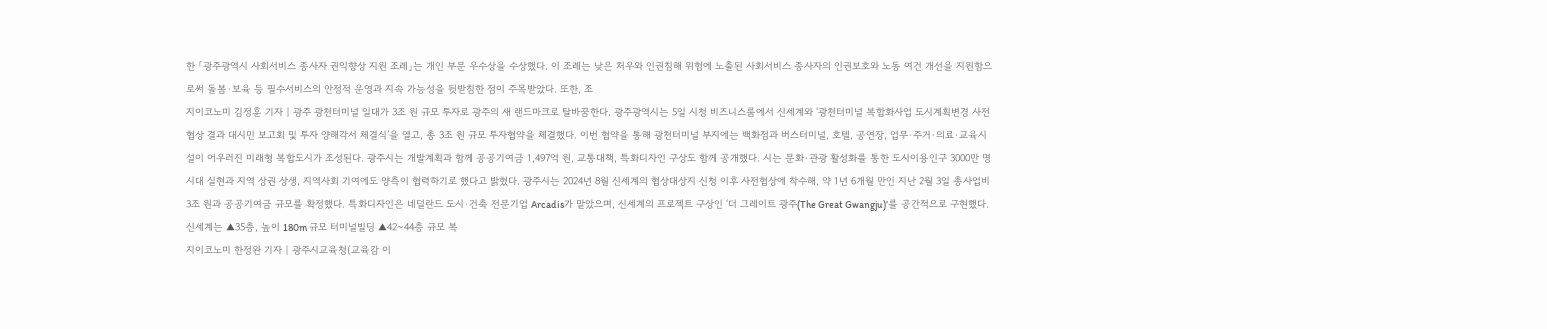한 「광주광역시 사회서비스 종사자 권익향상 지원 조례」는 개인 부문 우수상을 수상했다. 이 조례는 낮은 처우와 인권침해 위험에 노출된 사회서비스 종사자의 인권보호와 노동 여건 개선을 지원함으로써 돌봄·보육 등 필수서비스의 안정적 운영과 지속 가능성을 뒷받침한 점이 주목받았다. 또한, 조
지이코노미 김정훈 기자 | 광주 광천터미널 일대가 3조 원 규모 투자로 광주의 새 랜드마크로 탈바꿈한다. 광주광역시는 5일 시청 비즈니스룸에서 신세계와 ‘광천터미널 복합화사업 도시계획변경 사전협상 결과 대시민 보고회 및 투자 양해각서 체결식’을 열고, 총 3조 원 규모 투자협약을 체결했다. 이번 협약을 통해 광천터미널 부지에는 백화점과 버스터미널, 호텔, 공연장, 업무·주거·의료·교육시설이 어우러진 미래형 복합도시가 조성된다. 광주시는 개발계획과 함께 공공기여금 1,497억 원, 교통대책, 특화디자인 구상도 함께 공개했다. 시는 문화·관광 활성화를 통한 도시이용인구 3000만 명 시대 실현과 지역 상권 상생, 지역사회 기여에도 양측이 협력하기로 했다고 밝혔다. 광주시는 2024년 8월 신세계의 협상대상지 신청 이후 사전협상에 착수해, 약 1년 6개월 만인 지난 2월 3일 총사업비 3조 원과 공공기여금 규모를 확정했다. 특화디자인은 네덜란드 도시·건축 전문기업 Arcadis가 맡았으며, 신세계의 프로젝트 구상인 ‘더 그레이트 광주(The Great Gwangju)’를 공간적으로 구현했다. 신세계는 ▲35층, 높이 180m 규모 터미널빌딩 ▲42~44층 규모 복
지이코노미 한정완 기자 | 광주시교육청(교육감 이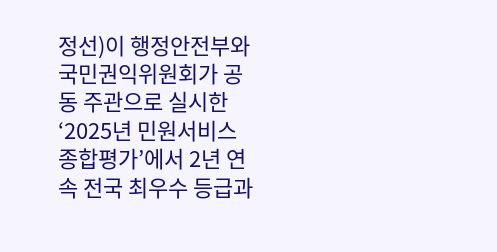정선)이 행정안전부와 국민권익위원회가 공동 주관으로 실시한 ‘2025년 민원서비스 종합평가’에서 2년 연속 전국 최우수 등급과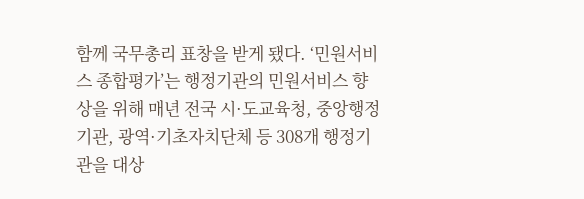함께 국무총리 표창을 받게 됐다. ‘민원서비스 종합평가’는 행정기관의 민원서비스 향상을 위해 매년 전국 시·도교육청, 중앙행정기관, 광역·기초자치단체 등 308개 행정기관을 대상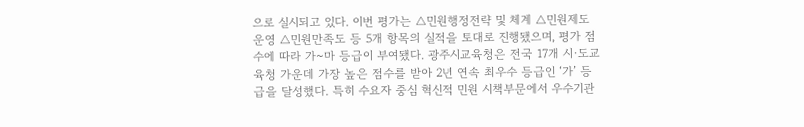으로 실시되고 있다. 이번 평가는 △민원행정전략 및 체계 △민원제도 운영 △민원만족도 등 5개 항목의 실적을 토대로 진행됐으며, 평가 점수에 따라 가~마 등급이 부여됐다. 광주시교육청은 전국 17개 시·도교육청 가운데 가장 높은 점수를 받아 2년 연속 최우수 등급인 ‘가’ 등급을 달성했다. 특히 수요자 중심 혁신적 민원 시책부문에서 우수기관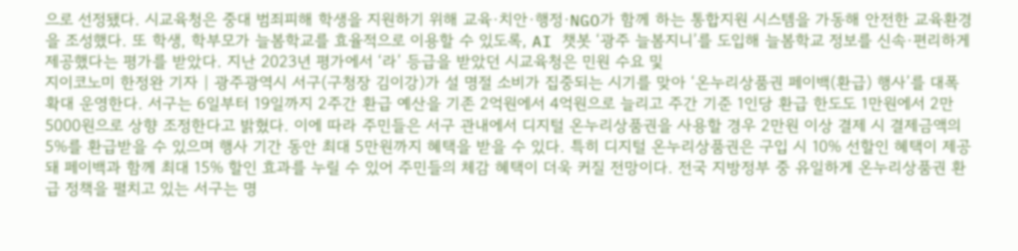으로 선정됐다. 시교육청은 중대 범죄피해 학생을 지원하기 위해 교육·치안·행정·NGO가 함께 하는 통합지원 시스템을 가동해 안전한 교육환경을 조성했다. 또 학생, 학부모가 늘봄학교를 효율적으로 이용할 수 있도록, AI 챗봇 ‘광주 늘봄지니’를 도입해 늘봄학교 정보를 신속·편리하게 제공했다는 평가를 받았다. 지난 2023년 평가에서 ‘라’ 등급을 받았던 시교육청은 민원 수요 및
지이코노미 한정완 기자 | 광주광역시 서구(구청장 김이강)가 설 명절 소비가 집중되는 시기를 맞아 ‘온누리상품권 페이백(환급) 행사’를 대폭 확대 운영한다. 서구는 6일부터 19일까지 2주간 환급 예산을 기존 2억원에서 4억원으로 늘리고 주간 기준 1인당 환급 한도도 1만원에서 2만5000원으로 상향 조정한다고 밝혔다. 이에 따라 주민들은 서구 관내에서 디지털 온누리상품권을 사용할 경우 2만원 이상 결제 시 결제금액의 5%를 환급받을 수 있으며 행사 기간 동안 최대 5만원까지 혜택을 받을 수 있다. 특히 디지털 온누리상품권은 구입 시 10% 선할인 혜택이 제공돼 페이백과 함께 최대 15% 할인 효과를 누릴 수 있어 주민들의 체감 혜택이 더욱 커질 전망이다. 전국 지방정부 중 유일하게 온누리상품권 환급 정책을 펼치고 있는 서구는 명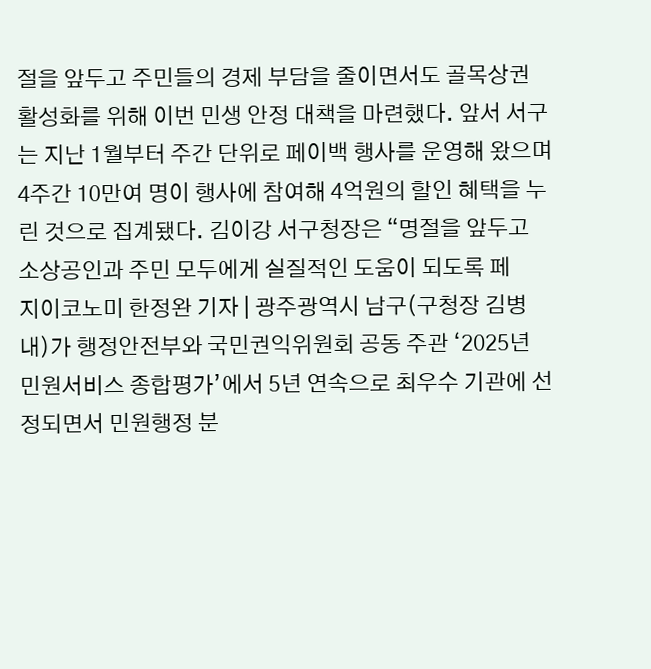절을 앞두고 주민들의 경제 부담을 줄이면서도 골목상권 활성화를 위해 이번 민생 안정 대책을 마련했다. 앞서 서구는 지난 1월부터 주간 단위로 페이백 행사를 운영해 왔으며 4주간 10만여 명이 행사에 참여해 4억원의 할인 혜택을 누린 것으로 집계됐다. 김이강 서구청장은 “명절을 앞두고 소상공인과 주민 모두에게 실질적인 도움이 되도록 페
지이코노미 한정완 기자 | 광주광역시 남구(구청장 김병내)가 행정안전부와 국민권익위원회 공동 주관 ‘2025년 민원서비스 종합평가’에서 5년 연속으로 최우수 기관에 선정되면서 민원행정 분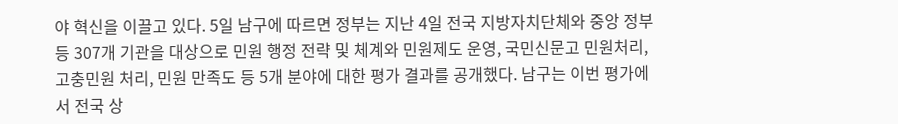야 혁신을 이끌고 있다. 5일 남구에 따르면 정부는 지난 4일 전국 지방자치단체와 중앙 정부 등 307개 기관을 대상으로 민원 행정 전략 및 체계와 민원제도 운영, 국민신문고 민원처리, 고충민원 처리, 민원 만족도 등 5개 분야에 대한 평가 결과를 공개했다. 남구는 이번 평가에서 전국 상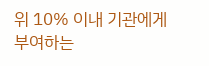위 10% 이내 기관에게 부여하는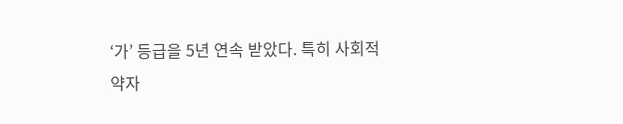‘가’ 등급을 5년 연속 받았다. 특히 사회적 약자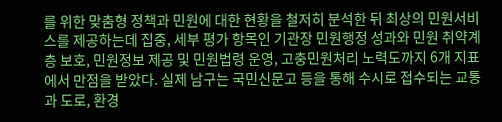를 위한 맞춤형 정책과 민원에 대한 현황을 철저히 분석한 뒤 최상의 민원서비스를 제공하는데 집중, 세부 평가 항목인 기관장 민원행정 성과와 민원 취약계층 보호, 민원정보 제공 및 민원법령 운영, 고충민원처리 노력도까지 6개 지표에서 만점을 받았다. 실제 남구는 국민신문고 등을 통해 수시로 접수되는 교통과 도로, 환경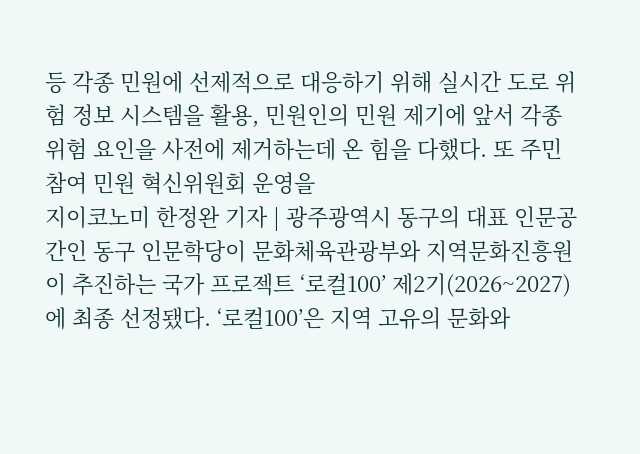등 각종 민원에 선제적으로 대응하기 위해 실시간 도로 위험 정보 시스템을 활용, 민원인의 민원 제기에 앞서 각종 위험 요인을 사전에 제거하는데 온 힘을 다했다. 또 주민참여 민원 혁신위원회 운영을
지이코노미 한정완 기자 | 광주광역시 동구의 대표 인문공간인 동구 인문학당이 문화체육관광부와 지역문화진흥원이 추진하는 국가 프로젝트 ‘로컬100’ 제2기(2026~2027)에 최종 선정됐다. ‘로컬100’은 지역 고유의 문화와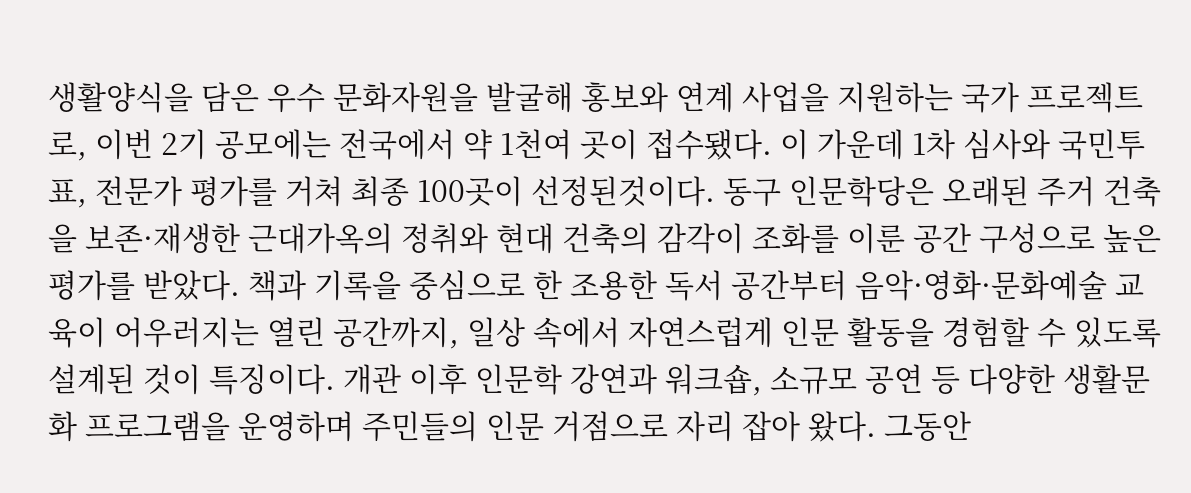생활양식을 담은 우수 문화자원을 발굴해 홍보와 연계 사업을 지원하는 국가 프로젝트로, 이번 2기 공모에는 전국에서 약 1천여 곳이 접수됐다. 이 가운데 1차 심사와 국민투표, 전문가 평가를 거쳐 최종 100곳이 선정된것이다. 동구 인문학당은 오래된 주거 건축을 보존·재생한 근대가옥의 정취와 현대 건축의 감각이 조화를 이룬 공간 구성으로 높은 평가를 받았다. 책과 기록을 중심으로 한 조용한 독서 공간부터 음악·영화·문화예술 교육이 어우러지는 열린 공간까지, 일상 속에서 자연스럽게 인문 활동을 경험할 수 있도록 설계된 것이 특징이다. 개관 이후 인문학 강연과 워크숍, 소규모 공연 등 다양한 생활문화 프로그램을 운영하며 주민들의 인문 거점으로 자리 잡아 왔다. 그동안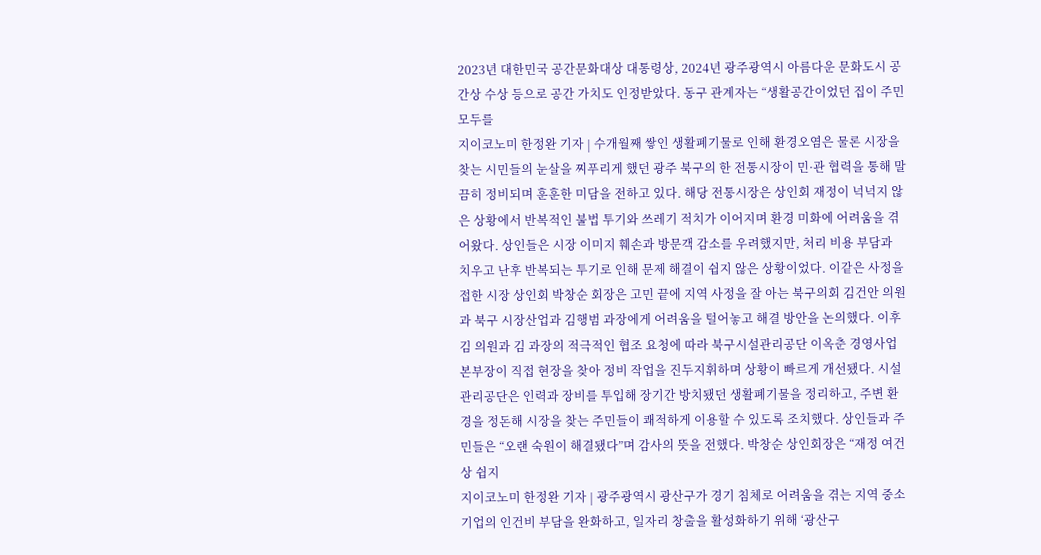2023년 대한민국 공간문화대상 대통령상, 2024년 광주광역시 아름다운 문화도시 공간상 수상 등으로 공간 가치도 인정받았다. 동구 관계자는 “생활공간이었던 집이 주민 모두를
지이코노미 한정완 기자 | 수개월째 쌓인 생활폐기물로 인해 환경오염은 물론 시장을 찾는 시민들의 눈살을 찌푸리게 했던 광주 북구의 한 전통시장이 민·관 협력을 통해 말끔히 정비되며 훈훈한 미담을 전하고 있다. 해당 전통시장은 상인회 재정이 넉넉지 않은 상황에서 반복적인 불법 투기와 쓰레기 적치가 이어지며 환경 미화에 어려움을 겪어왔다. 상인들은 시장 이미지 훼손과 방문객 감소를 우려했지만, 처리 비용 부담과 치우고 난후 반복되는 투기로 인해 문제 해결이 쉽지 않은 상황이었다. 이같은 사정을 접한 시장 상인회 박창순 회장은 고민 끝에 지역 사정을 잘 아는 북구의회 김건안 의원과 북구 시장산업과 김행범 과장에게 어려움을 털어놓고 해결 방안을 논의했다. 이후 김 의원과 김 과장의 적극적인 협조 요청에 따라 북구시설관리공단 이옥춘 경영사업본부장이 직접 현장을 찾아 정비 작업을 진두지휘하며 상황이 빠르게 개선됐다. 시설관리공단은 인력과 장비를 투입해 장기간 방치됐던 생활폐기물을 정리하고, 주변 환경을 정돈해 시장을 찾는 주민들이 쾌적하게 이용할 수 있도록 조치했다. 상인들과 주민들은 “오랜 숙원이 해결됐다”며 감사의 뜻을 전했다. 박창순 상인회장은 “재정 여건상 쉽지
지이코노미 한정완 기자 | 광주광역시 광산구가 경기 침체로 어려움을 겪는 지역 중소기업의 인건비 부담을 완화하고, 일자리 창출을 활성화하기 위해 ‘광산구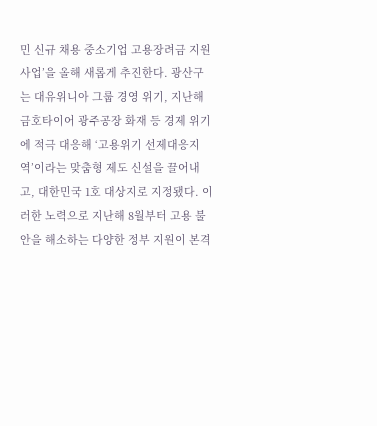민 신규 채용 중소기업 고용장려금 지원사업’을 올해 새롭게 추진한다. 광산구는 대유위니아 그룹 경영 위기, 지난해 금호타이어 광주공장 화재 등 경제 위기에 적극 대응해 ‘고용위기 선제대응지역’이라는 맞춤형 제도 신설을 끌어내고, 대한민국 1호 대상지로 지정됐다. 이러한 노력으로 지난해 8월부터 고용 불안을 해소하는 다양한 정부 지원이 본격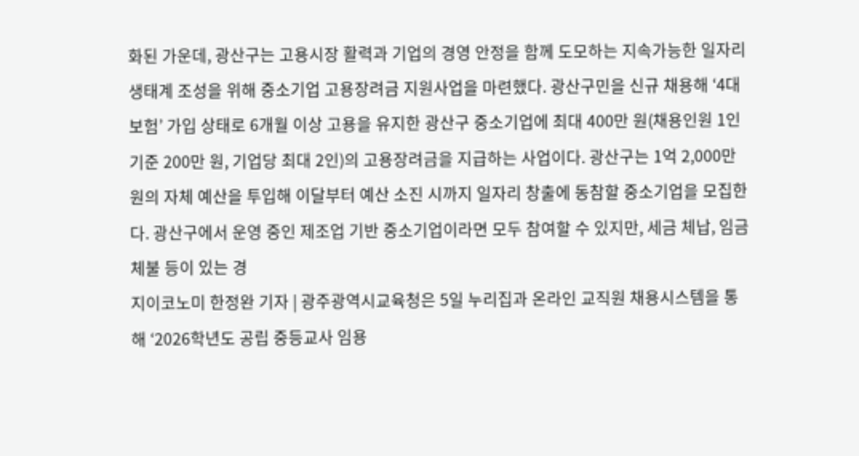화된 가운데, 광산구는 고용시장 활력과 기업의 경영 안정을 함께 도모하는 지속가능한 일자리 생태계 조성을 위해 중소기업 고용장려금 지원사업을 마련했다. 광산구민을 신규 채용해 ‘4대 보험’ 가입 상태로 6개월 이상 고용을 유지한 광산구 중소기업에 최대 400만 원(채용인원 1인 기준 200만 원, 기업당 최대 2인)의 고용장려금을 지급하는 사업이다. 광산구는 1억 2,000만 원의 자체 예산을 투입해 이달부터 예산 소진 시까지 일자리 창출에 동참할 중소기업을 모집한다. 광산구에서 운영 중인 제조업 기반 중소기업이라면 모두 참여할 수 있지만, 세금 체납, 임금체불 등이 있는 경
지이코노미 한정완 기자 | 광주광역시교육청은 5일 누리집과 온라인 교직원 채용시스템을 통해 ‘2026학년도 공립 중등교사 임용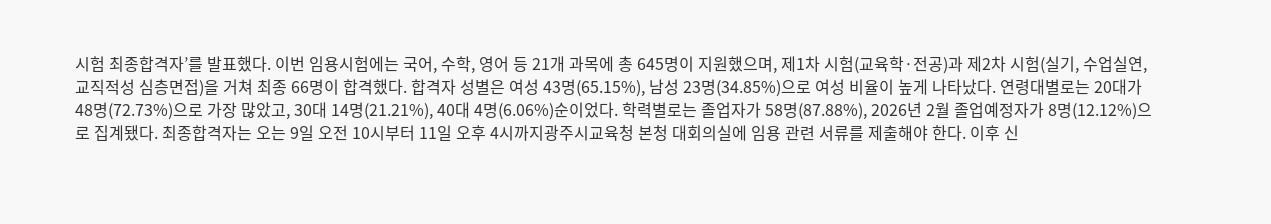시험 최종합격자’를 발표했다. 이번 임용시험에는 국어, 수학, 영어 등 21개 과목에 총 645명이 지원했으며, 제1차 시험(교육학·전공)과 제2차 시험(실기, 수업실연, 교직적성 심층면접)을 거쳐 최종 66명이 합격했다. 합격자 성별은 여성 43명(65.15%), 남성 23명(34.85%)으로 여성 비율이 높게 나타났다. 연령대별로는 20대가 48명(72.73%)으로 가장 많았고, 30대 14명(21.21%), 40대 4명(6.06%)순이었다. 학력별로는 졸업자가 58명(87.88%), 2026년 2월 졸업예정자가 8명(12.12%)으로 집계됐다. 최종합격자는 오는 9일 오전 10시부터 11일 오후 4시까지광주시교육청 본청 대회의실에 임용 관련 서류를 제출해야 한다. 이후 신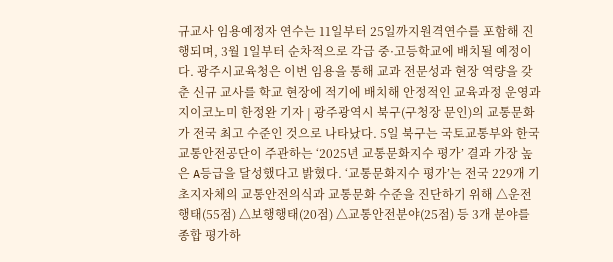규교사 임용예정자 연수는 11일부터 25일까지원격연수를 포함해 진행되며, 3월 1일부터 순차적으로 각급 중·고등학교에 배치될 예정이다. 광주시교육청은 이번 임용을 통해 교과 전문성과 현장 역량을 갖춘 신규 교사를 학교 현장에 적기에 배치해 안정적인 교육과정 운영과
지이코노미 한정완 기자 | 광주광역시 북구(구청장 문인)의 교통문화가 전국 최고 수준인 것으로 나타났다. 5일 북구는 국토교통부와 한국교통안전공단이 주관하는 ‘2025년 교통문화지수 평가’ 결과 가장 높은 A등급을 달성했다고 밝혔다. ‘교통문화지수 평가’는 전국 229개 기초지자체의 교통안전의식과 교통문화 수준을 진단하기 위해 △운전행태(55점) △보행행태(20점) △교통안전분야(25점) 등 3개 분야를 종합 평가하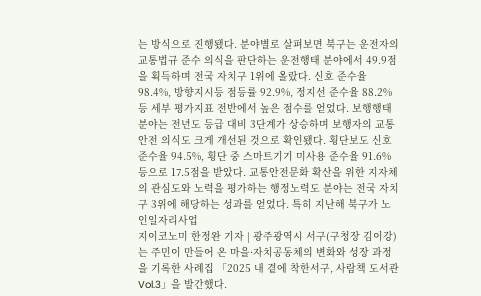는 방식으로 진행됐다. 분야별로 살펴보면 북구는 운전자의 교통법규 준수 의식을 판단하는 운전행태 분야에서 49.9점을 획득하며 전국 자치구 1위에 올랐다. 신호 준수율 98.4%, 방향지시등 점등률 92.9%, 정지선 준수율 88.2% 등 세부 평가지표 전반에서 높은 점수를 얻었다. 보행행태 분야는 전년도 등급 대비 3단계가 상승하며 보행자의 교통안전 의식도 크게 개선된 것으로 확인됐다. 횡단보도 신호 준수율 94.5%, 횡단 중 스마트기기 미사용 준수율 91.6% 등으로 17.5점을 받았다. 교통안전문화 확산을 위한 지자체의 관심도와 노력을 평가하는 행정노력도 분야는 전국 자치구 3위에 해당하는 성과를 얻었다. 특히 지난해 북구가 노인일자리사업
지이코노미 한정완 기자 | 광주광역시 서구(구청장 김이강)는 주민이 만들어 온 마을·자치공동체의 변화와 성장 과정을 기록한 사례집 「2025 내 곁에 착한서구, 사람책 도서관 Vol.3」을 발간했다.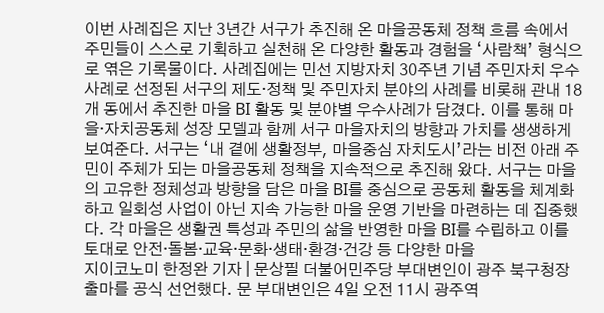이번 사례집은 지난 3년간 서구가 추진해 온 마을공동체 정책 흐름 속에서 주민들이 스스로 기획하고 실천해 온 다양한 활동과 경험을 ‘사람책’ 형식으로 엮은 기록물이다. 사례집에는 민선 지방자치 30주년 기념 주민자치 우수사례로 선정된 서구의 제도·정책 및 주민자치 분야의 사례를 비롯해 관내 18개 동에서 추진한 마을 BI 활동 및 분야별 우수사례가 담겼다. 이를 통해 마을·자치공동체 성장 모델과 함께 서구 마을자치의 방향과 가치를 생생하게 보여준다. 서구는 ‘내 곁에 생활정부, 마을중심 자치도시’라는 비전 아래 주민이 주체가 되는 마을공동체 정책을 지속적으로 추진해 왔다. 서구는 마을의 고유한 정체성과 방향을 담은 마을 BI를 중심으로 공동체 활동을 체계화하고 일회성 사업이 아닌 지속 가능한 마을 운영 기반을 마련하는 데 집중했다. 각 마을은 생활권 특성과 주민의 삶을 반영한 마을 BI를 수립하고 이를 토대로 안전·돌봄·교육·문화·생태·환경·건강 등 다양한 마을
지이코노미 한정완 기자 | 문상필 더불어민주당 부대변인이 광주 북구청장 출마를 공식 선언했다. 문 부대변인은 4일 오전 11시 광주역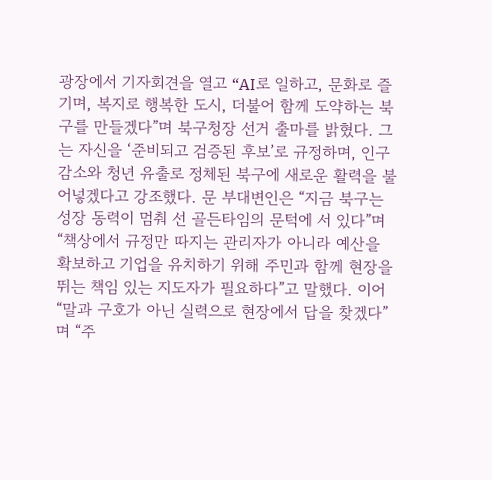광장에서 기자회견을 열고 “AI로 일하고, 문화로 즐기며, 복지로 행복한 도시, 더불어 함께 도약하는 북구를 만들겠다”며 북구청장 선거 출마를 밝혔다. 그는 자신을 ‘준비되고 검증된 후보’로 규정하며, 인구 감소와 청년 유출로 정체된 북구에 새로운 활력을 불어넣겠다고 강조했다. 문 부대변인은 “지금 북구는 성장 동력이 멈춰 선 골든타임의 문턱에 서 있다”며 “책상에서 규정만 따지는 관리자가 아니라 예산을 확보하고 기업을 유치하기 위해 주민과 함께 현장을 뛰는 책임 있는 지도자가 필요하다”고 말했다. 이어 “말과 구호가 아닌 실력으로 현장에서 답을 찾겠다”며 “주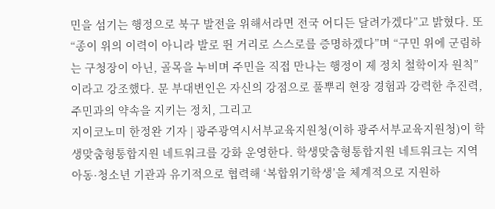민을 섬기는 행정으로 북구 발전을 위해서라면 전국 어디든 달려가겠다”고 밝혔다. 또 “종이 위의 이력이 아니라 발로 뛴 거리로 스스로를 증명하겠다”며 “구민 위에 군림하는 구청장이 아닌, 골목을 누비며 주민을 직접 만나는 행정이 제 정치 철학이자 원칙”이라고 강조했다. 문 부대변인은 자신의 강점으로 풀뿌리 현장 경험과 강력한 추진력, 주민과의 약속을 지키는 정치, 그리고
지이코노미 한정완 기자 | 광주광역시서부교육지원청(이하 광주서부교육지원청)이 학생맞춤형통합지원 네트워크를 강화 운영한다. 학생맞춤형통합지원 네트워크는 지역 아동·청소년 기관과 유기적으로 협력해 ‘복합위기학생’을 체계적으로 지원하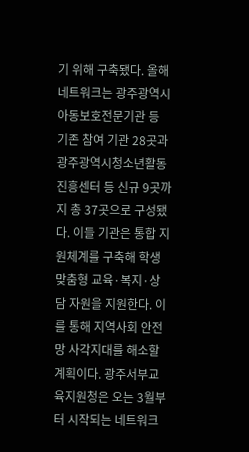기 위해 구축됐다. 올해 네트워크는 광주광역시아동보호전문기관 등 기존 참여 기관 28곳과 광주광역시청소년활동진흥센터 등 신규 9곳까지 총 37곳으로 구성됐다. 이들 기관은 통합 지원체계를 구축해 학생 맞춤형 교육·복지·상담 자원을 지원한다. 이를 통해 지역사회 안전망 사각지대를 해소할 계획이다. 광주서부교육지원청은 오는 3월부터 시작되는 네트워크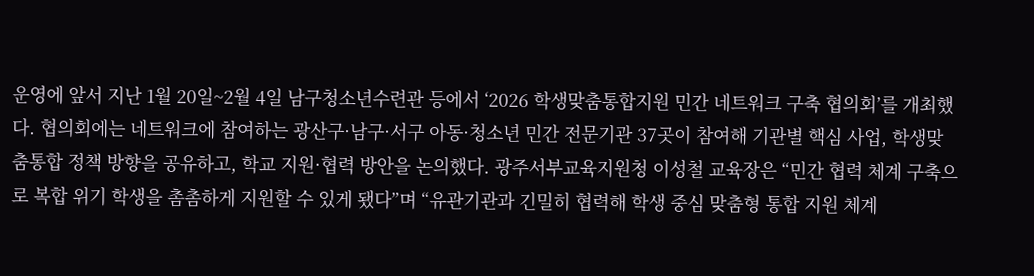운영에 앞서 지난 1월 20일~2월 4일 남구청소년수련관 등에서 ‘2026 학생맞춤통합지원 민간 네트워크 구축 협의회’를 개최했다. 협의회에는 네트워크에 참여하는 광산구·남구·서구 아동·청소년 민간 전문기관 37곳이 참여해 기관별 핵심 사업, 학생맞춤통합 정책 방향을 공유하고, 학교 지원·협력 방안을 논의했다. 광주서부교육지원청 이성철 교육장은 “민간 협력 체계 구축으로 복합 위기 학생을 촘촘하게 지원할 수 있게 됐다”며 “유관기관과 긴밀히 협력해 학생 중심 맞춤형 통합 지원 체계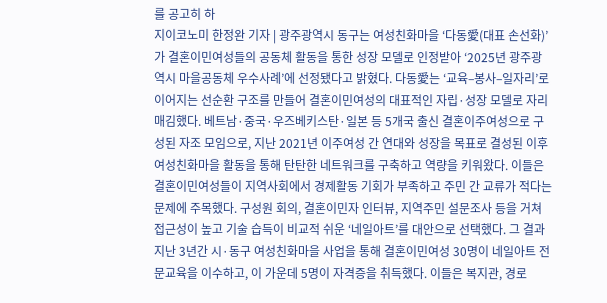를 공고히 하
지이코노미 한정완 기자 | 광주광역시 동구는 여성친화마을 ‘다동愛(대표 손선화)’가 결혼이민여성들의 공동체 활동을 통한 성장 모델로 인정받아 ‘2025년 광주광역시 마을공동체 우수사례’에 선정됐다고 밝혔다. 다동愛는 ‘교육–봉사–일자리’로 이어지는 선순환 구조를 만들어 결혼이민여성의 대표적인 자립·성장 모델로 자리매김했다. 베트남·중국·우즈베키스탄·일본 등 5개국 출신 결혼이주여성으로 구성된 자조 모임으로, 지난 2021년 이주여성 간 연대와 성장을 목표로 결성된 이후 여성친화마을 활동을 통해 탄탄한 네트워크를 구축하고 역량을 키워왔다. 이들은 결혼이민여성들이 지역사회에서 경제활동 기회가 부족하고 주민 간 교류가 적다는 문제에 주목했다. 구성원 회의, 결혼이민자 인터뷰, 지역주민 설문조사 등을 거쳐 접근성이 높고 기술 습득이 비교적 쉬운 ‘네일아트’를 대안으로 선택했다. 그 결과 지난 3년간 시·동구 여성친화마을 사업을 통해 결혼이민여성 30명이 네일아트 전문교육을 이수하고, 이 가운데 5명이 자격증을 취득했다. 이들은 복지관, 경로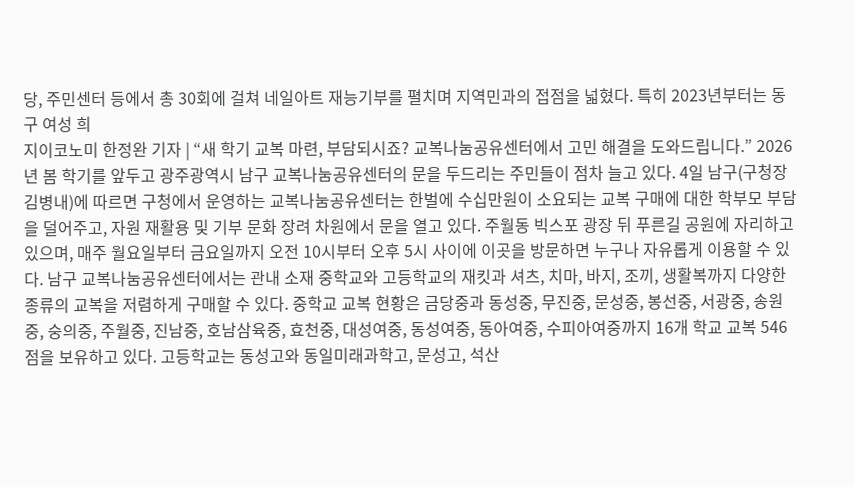당, 주민센터 등에서 총 30회에 걸쳐 네일아트 재능기부를 펼치며 지역민과의 접점을 넓혔다. 특히 2023년부터는 동구 여성 희
지이코노미 한정완 기자 | “새 학기 교복 마련, 부담되시죠? 교복나눔공유센터에서 고민 해결을 도와드립니다.” 2026년 봄 학기를 앞두고 광주광역시 남구 교복나눔공유센터의 문을 두드리는 주민들이 점차 늘고 있다. 4일 남구(구청장 김병내)에 따르면 구청에서 운영하는 교복나눔공유센터는 한벌에 수십만원이 소요되는 교복 구매에 대한 학부모 부담을 덜어주고, 자원 재활용 및 기부 문화 장려 차원에서 문을 열고 있다. 주월동 빅스포 광장 뒤 푸른길 공원에 자리하고 있으며, 매주 월요일부터 금요일까지 오전 10시부터 오후 5시 사이에 이곳을 방문하면 누구나 자유롭게 이용할 수 있다. 남구 교복나눔공유센터에서는 관내 소재 중학교와 고등학교의 재킷과 셔츠, 치마, 바지, 조끼, 생활복까지 다양한 종류의 교복을 저렴하게 구매할 수 있다. 중학교 교복 현황은 금당중과 동성중, 무진중, 문성중, 봉선중, 서광중, 송원중, 숭의중, 주월중, 진남중, 호남삼육중, 효천중, 대성여중, 동성여중, 동아여중, 수피아여중까지 16개 학교 교복 546점을 보유하고 있다. 고등학교는 동성고와 동일미래과학고, 문성고, 석산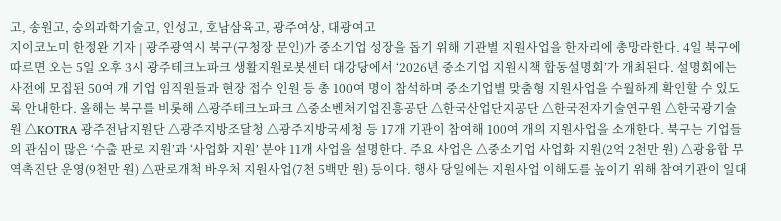고, 송원고, 숭의과학기술고, 인성고, 호남삼육고, 광주여상, 대광여고
지이코노미 한정완 기자 | 광주광역시 북구(구청장 문인)가 중소기업 성장을 돕기 위해 기관별 지원사업을 한자리에 총망라한다. 4일 북구에 따르면 오는 5일 오후 3시 광주테크노파크 생활지원로봇센터 대강당에서 ‘2026년 중소기업 지원시책 합동설명회’가 개최된다. 설명회에는 사전에 모집된 50여 개 기업 임직원들과 현장 접수 인원 등 총 100여 명이 참석하며 중소기업별 맞춤형 지원사업을 수월하게 확인할 수 있도록 안내한다. 올해는 북구를 비롯해 △광주테크노파크 △중소벤처기업진흥공단 △한국산업단지공단 △한국전자기술연구원 △한국광기술원 △KOTRA 광주전남지원단 △광주지방조달청 △광주지방국세청 등 17개 기관이 참여해 100여 개의 지원사업을 소개한다. 북구는 기업들의 관심이 많은 ‘수출 판로 지원’과 ‘사업화 지원’ 분야 11개 사업을 설명한다. 주요 사업은 △중소기업 사업화 지원(2억 2천만 원) △광융합 무역촉진단 운영(9천만 원) △판로개척 바우처 지원사업(7천 5백만 원) 등이다. 행사 당일에는 지원사업 이해도를 높이기 위해 참여기관이 일대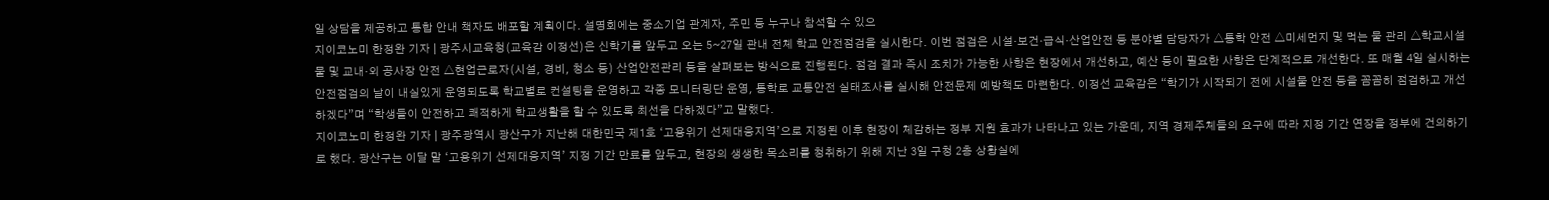일 상담을 제공하고 통합 안내 책자도 배포할 계획이다. 설명회에는 중소기업 관계자, 주민 등 누구나 참석할 수 있으
지이코노미 한정완 기자 | 광주시교육청(교육감 이정선)은 신학기를 앞두고 오는 5~27일 관내 전체 학교 안전점검을 실시한다. 이번 점검은 시설‧보건‧급식‧산업안전 등 분야별 담당자가 △통학 안전 △미세먼지 및 먹는 물 관리 △학교시설물 및 교내·외 공사장 안전 △현업근로자(시설, 경비, 청소 등) 산업안전관리 등을 살펴보는 방식으로 진행된다. 점검 결과 즉시 조치가 가능한 사항은 현장에서 개선하고, 예산 등이 필요한 사항은 단계적으로 개선한다. 또 매월 4일 실시하는 안전점검의 날이 내실있게 운영되도록 학교별로 컨설팅을 운영하고 각종 모니터링단 운영, 통학로 교통안전 실태조사를 실시해 안전문제 예방책도 마련한다. 이정선 교육감은 “학기가 시작되기 전에 시설물 안전 등을 꼼꼼히 점검하고 개선하겠다”며 “학생들이 안전하고 쾌적하게 학교생활을 할 수 있도록 최선을 다하겠다”고 말했다.
지이코노미 한정완 기자 | 광주광역시 광산구가 지난해 대한민국 제1호 ‘고용위기 선제대응지역’으로 지정된 이후 현장이 체감하는 정부 지원 효과가 나타나고 있는 가운데, 지역 경제주체들의 요구에 따라 지정 기간 연장을 정부에 건의하기로 했다. 광산구는 이달 말 ‘고용위기 선제대응지역’ 지정 기간 만료를 앞두고, 현장의 생생한 목소리를 청취하기 위해 지난 3일 구청 2층 상황실에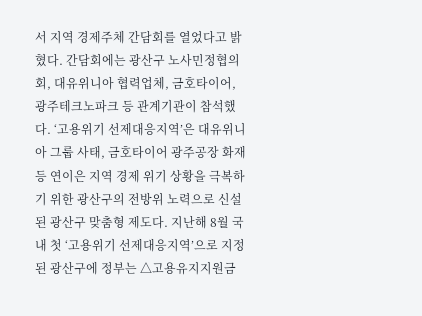서 지역 경제주체 간담회를 열었다고 밝혔다. 간담회에는 광산구 노사민정협의회, 대유위니아 협력업체, 금호타이어, 광주테크노파크 등 관계기관이 참석했다. ‘고용위기 선제대응지역’은 대유위니아 그룹 사태, 금호타이어 광주공장 화재 등 연이은 지역 경제 위기 상황을 극복하기 위한 광산구의 전방위 노력으로 신설된 광산구 맞춤형 제도다. 지난해 8월 국내 첫 ‘고용위기 선제대응지역’으로 지정된 광산구에 정부는 △고용유지지원금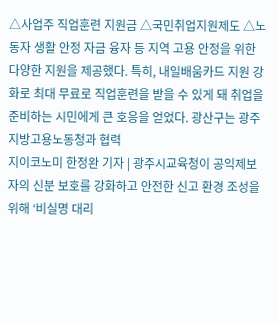△사업주 직업훈련 지원금 △국민취업지원제도 △노동자 생활 안정 자금 융자 등 지역 고용 안정을 위한 다양한 지원을 제공했다. 특히, 내일배움카드 지원 강화로 최대 무료로 직업훈련을 받을 수 있게 돼 취업을 준비하는 시민에게 큰 호응을 얻었다. 광산구는 광주지방고용노동청과 협력
지이코노미 한정완 기자 | 광주시교육청이 공익제보자의 신분 보호를 강화하고 안전한 신고 환경 조성을 위해 ‘비실명 대리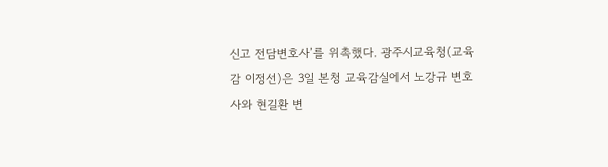신고 전담변호사’를 위촉했다. 광주시교육청(교육감 이정선)은 3일 본청 교육감실에서 노강규 변호사와 현길환 변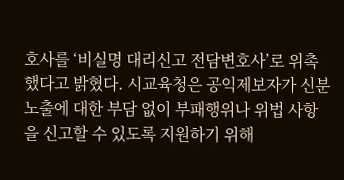호사를 ‘비실명 대리신고 전담변호사’로 위촉했다고 밝혔다. 시교육청은 공익제보자가 신분 노출에 대한 부담 없이 부패행위나 위법 사항을 신고할 수 있도록 지원하기 위해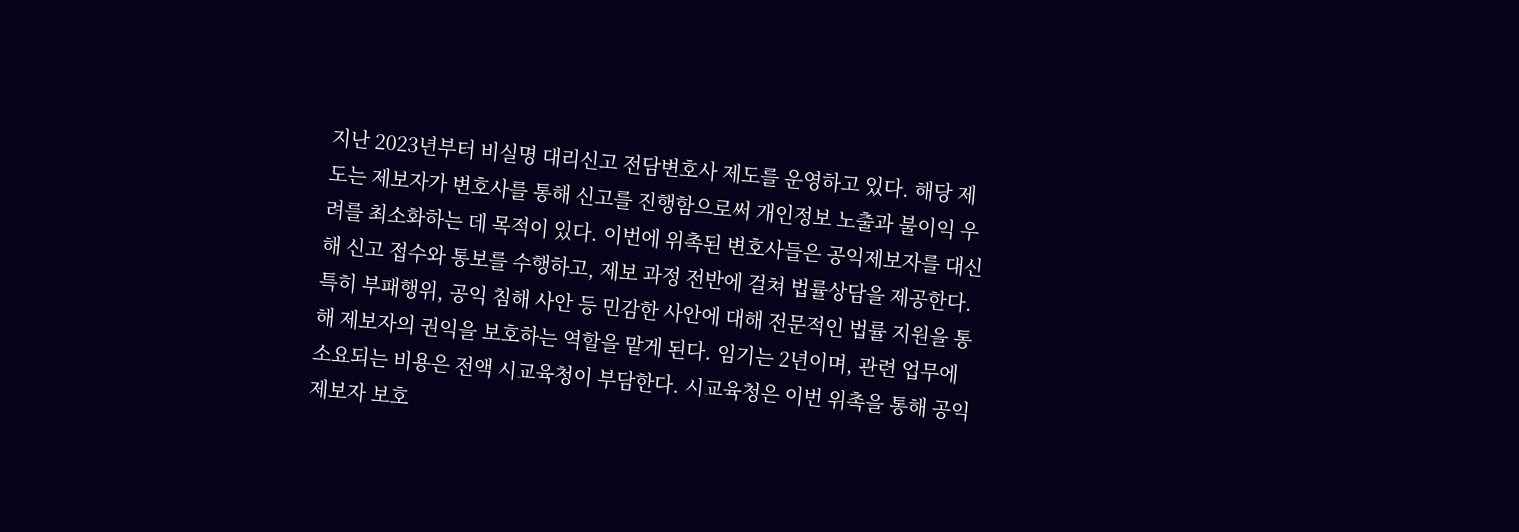지난 2023년부터 비실명 대리신고 전담변호사 제도를 운영하고 있다. 해당 제도는 제보자가 변호사를 통해 신고를 진행함으로써 개인정보 노출과 불이익 우려를 최소화하는 데 목적이 있다. 이번에 위촉된 변호사들은 공익제보자를 대신해 신고 접수와 통보를 수행하고, 제보 과정 전반에 걸쳐 법률상담을 제공한다. 특히 부패행위, 공익 침해 사안 등 민감한 사안에 대해 전문적인 법률 지원을 통해 제보자의 권익을 보호하는 역할을 맡게 된다. 임기는 2년이며, 관련 업무에 소요되는 비용은 전액 시교육청이 부담한다. 시교육청은 이번 위촉을 통해 공익제보자 보호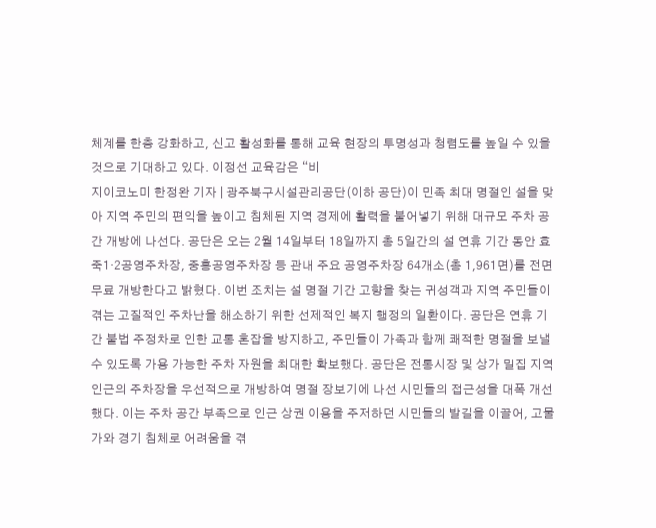체계를 한층 강화하고, 신고 활성화를 통해 교육 현장의 투명성과 청렴도를 높일 수 있을 것으로 기대하고 있다. 이정선 교육감은 “비
지이코노미 한정완 기자 | 광주북구시설관리공단(이하 공단)이 민족 최대 명절인 설을 맞아 지역 주민의 편익을 높이고 침체된 지역 경제에 활력을 불어넣기 위해 대규모 주차 공간 개방에 나선다. 공단은 오는 2월 14일부터 18일까지 총 5일간의 설 연휴 기간 동안 효죽1·2공영주차장, 중흥공영주차장 등 관내 주요 공영주차장 64개소(총 1,961면)를 전면 무료 개방한다고 밝혔다. 이번 조치는 설 명절 기간 고향을 찾는 귀성객과 지역 주민들이 겪는 고질적인 주차난을 해소하기 위한 선제적인 복지 행정의 일환이다. 공단은 연휴 기간 불법 주정차로 인한 교통 혼잡을 방지하고, 주민들이 가족과 함께 쾌적한 명절을 보낼 수 있도록 가용 가능한 주차 자원을 최대한 확보했다. 공단은 전통시장 및 상가 밀집 지역 인근의 주차장을 우선적으로 개방하여 명절 장보기에 나선 시민들의 접근성을 대폭 개선했다. 이는 주차 공간 부족으로 인근 상권 이용을 주저하던 시민들의 발길을 이끌어, 고물가와 경기 침체로 어려움을 겪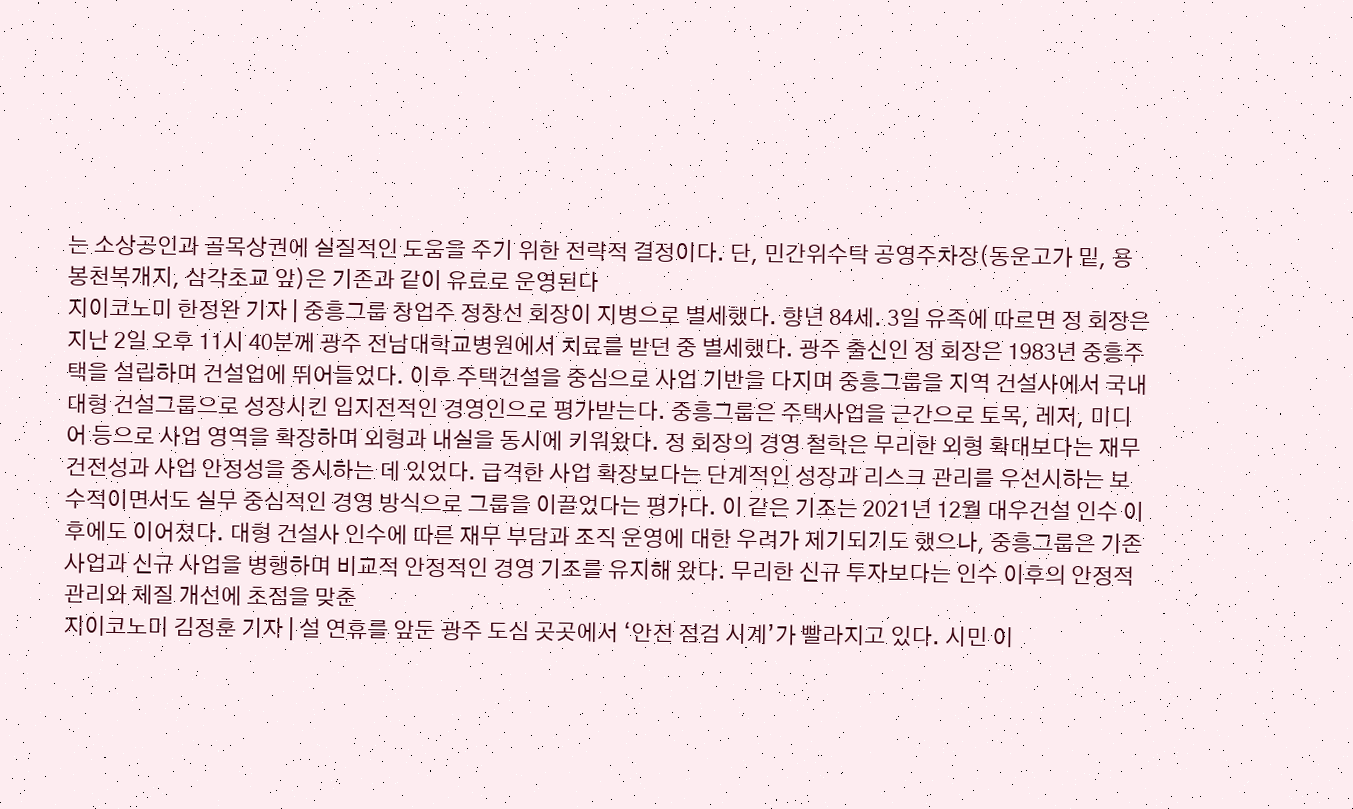는 소상공인과 골목상권에 실질적인 도움을 주기 위한 전략적 결정이다. 단, 민간위수탁 공영주차장(동운고가 밑, 용봉천복개지, 삼각초교 앞)은 기존과 같이 유료로 운영된다
지이코노미 한정완 기자 | 중흥그룹 창업주 정창선 회장이 지병으로 별세했다. 향년 84세. 3일 유족에 따르면 정 회장은 지난 2일 오후 11시 40분께 광주 전남대학교병원에서 치료를 받던 중 별세했다. 광주 출신인 정 회장은 1983년 중흥주택을 설립하며 건설업에 뛰어들었다. 이후 주택건설을 중심으로 사업 기반을 다지며 중흥그룹을 지역 건설사에서 국내 대형 건설그룹으로 성장시킨 입지전적인 경영인으로 평가받는다. 중흥그룹은 주택사업을 근간으로 토목, 레저, 미디어 등으로 사업 영역을 확장하며 외형과 내실을 동시에 키워왔다. 정 회장의 경영 철학은 무리한 외형 확대보다는 재무 건전성과 사업 안정성을 중시하는 데 있었다. 급격한 사업 확장보다는 단계적인 성장과 리스크 관리를 우선시하는 보수적이면서도 실무 중심적인 경영 방식으로 그룹을 이끌었다는 평가다. 이 같은 기조는 2021년 12월 대우건설 인수 이후에도 이어졌다. 대형 건설사 인수에 따른 재무 부담과 조직 운영에 대한 우려가 제기되기도 했으나, 중흥그룹은 기존 사업과 신규 사업을 병행하며 비교적 안정적인 경영 기조를 유지해 왔다. 무리한 신규 투자보다는 인수 이후의 안정적 관리와 체질 개선에 초점을 맞춘
지이코노미 김정훈 기자 | 설 연휴를 앞둔 광주 도심 곳곳에서 ‘안전 점검 시계’가 빨라지고 있다. 시민 이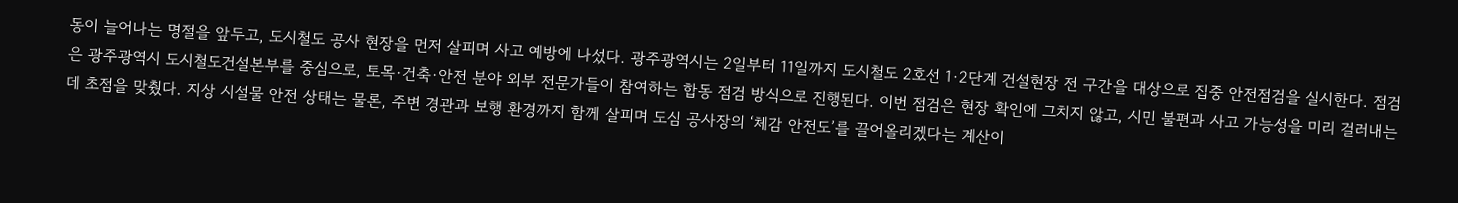동이 늘어나는 명절을 앞두고, 도시철도 공사 현장을 먼저 살피며 사고 예방에 나섰다. 광주광역시는 2일부터 11일까지 도시철도 2호선 1·2단계 건설현장 전 구간을 대상으로 집중 안전점검을 실시한다. 점검은 광주광역시 도시철도건설본부를 중심으로, 토목·건축·안전 분야 외부 전문가들이 참여하는 합동 점검 방식으로 진행된다. 이번 점검은 현장 확인에 그치지 않고, 시민 불편과 사고 가능성을 미리 걸러내는 데 초점을 맞췄다. 지상 시설물 안전 상태는 물론, 주변 경관과 보행 환경까지 함께 살피며 도심 공사장의 ‘체감 안전도’를 끌어올리겠다는 계산이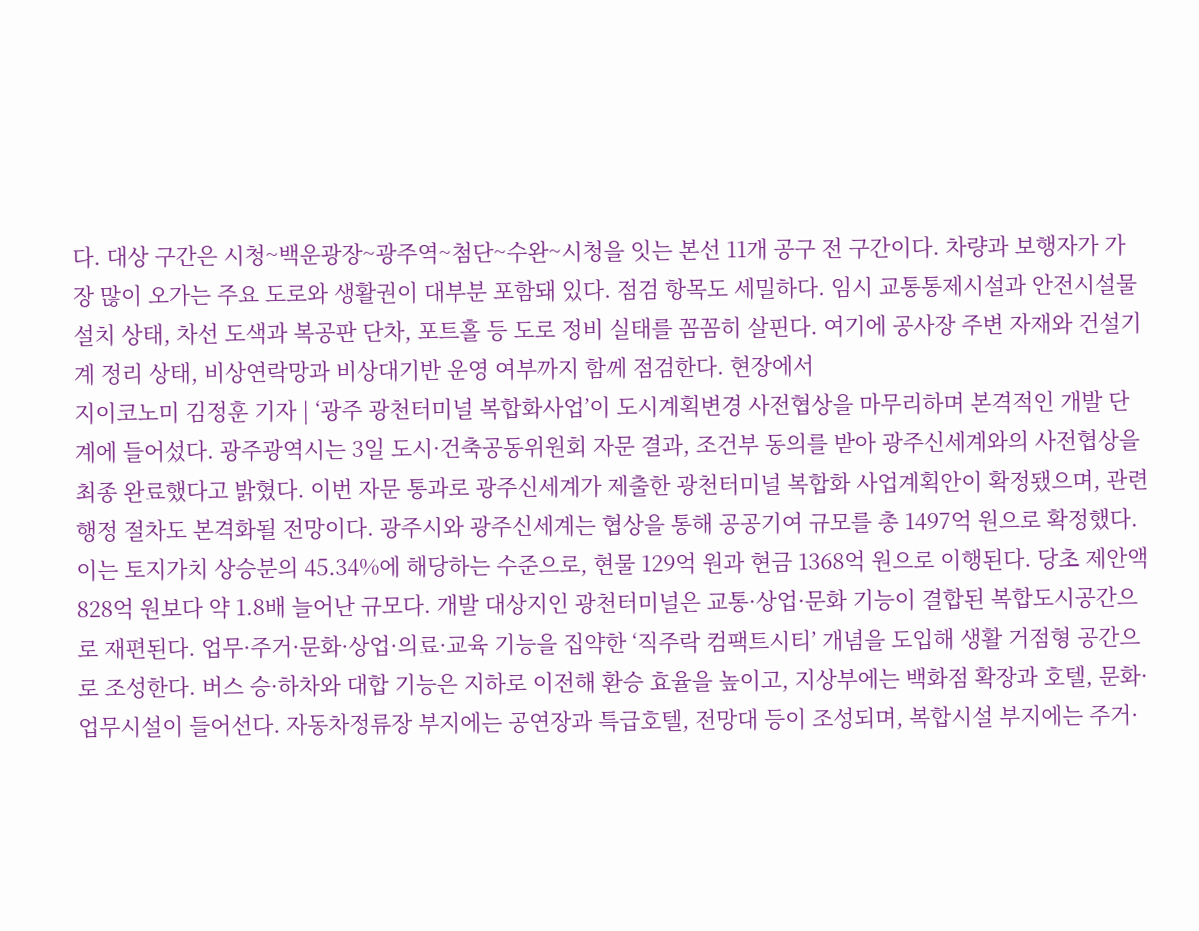다. 대상 구간은 시청~백운광장~광주역~첨단~수완~시청을 잇는 본선 11개 공구 전 구간이다. 차량과 보행자가 가장 많이 오가는 주요 도로와 생활권이 대부분 포함돼 있다. 점검 항목도 세밀하다. 임시 교통통제시설과 안전시설물 설치 상태, 차선 도색과 복공판 단차, 포트홀 등 도로 정비 실태를 꼼꼼히 살핀다. 여기에 공사장 주변 자재와 건설기계 정리 상태, 비상연락망과 비상대기반 운영 여부까지 함께 점검한다. 현장에서
지이코노미 김정훈 기자 | ‘광주 광천터미널 복합화사업’이 도시계획변경 사전협상을 마무리하며 본격적인 개발 단계에 들어섰다. 광주광역시는 3일 도시·건축공동위원회 자문 결과, 조건부 동의를 받아 광주신세계와의 사전협상을 최종 완료했다고 밝혔다. 이번 자문 통과로 광주신세계가 제출한 광천터미널 복합화 사업계획안이 확정됐으며, 관련 행정 절차도 본격화될 전망이다. 광주시와 광주신세계는 협상을 통해 공공기여 규모를 총 1497억 원으로 확정했다. 이는 토지가치 상승분의 45.34%에 해당하는 수준으로, 현물 129억 원과 현금 1368억 원으로 이행된다. 당초 제안액 828억 원보다 약 1.8배 늘어난 규모다. 개발 대상지인 광천터미널은 교통·상업·문화 기능이 결합된 복합도시공간으로 재편된다. 업무·주거·문화·상업·의료·교육 기능을 집약한 ‘직주락 컴팩트시티’ 개념을 도입해 생활 거점형 공간으로 조성한다. 버스 승·하차와 대합 기능은 지하로 이전해 환승 효율을 높이고, 지상부에는 백화점 확장과 호텔, 문화·업무시설이 들어선다. 자동차정류장 부지에는 공연장과 특급호텔, 전망대 등이 조성되며, 복합시설 부지에는 주거·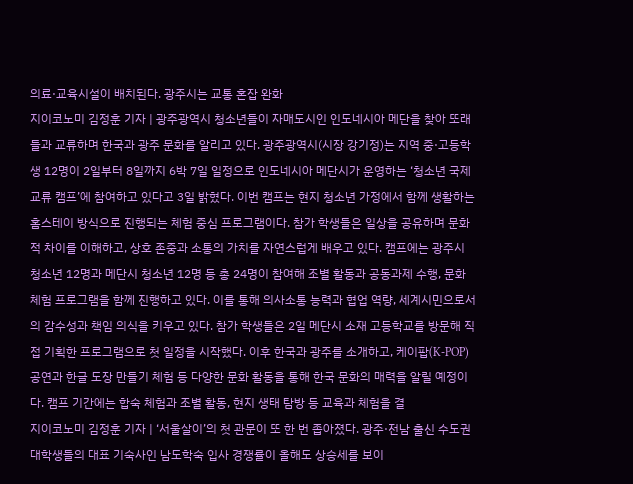의료·교육시설이 배치된다. 광주시는 교통 혼잡 완화
지이코노미 김정훈 기자 | 광주광역시 청소년들이 자매도시인 인도네시아 메단을 찾아 또래들과 교류하며 한국과 광주 문화를 알리고 있다. 광주광역시(시장 강기정)는 지역 중·고등학생 12명이 2일부터 8일까지 6박 7일 일정으로 인도네시아 메단시가 운영하는 ‘청소년 국제교류 캠프’에 참여하고 있다고 3일 밝혔다. 이번 캠프는 현지 청소년 가정에서 함께 생활하는 홈스테이 방식으로 진행되는 체험 중심 프로그램이다. 참가 학생들은 일상을 공유하며 문화적 차이를 이해하고, 상호 존중과 소통의 가치를 자연스럽게 배우고 있다. 캠프에는 광주시 청소년 12명과 메단시 청소년 12명 등 총 24명이 참여해 조별 활동과 공동과제 수행, 문화체험 프로그램을 함께 진행하고 있다. 이를 통해 의사소통 능력과 협업 역량, 세계시민으로서의 감수성과 책임 의식을 키우고 있다. 참가 학생들은 2일 메단시 소재 고등학교를 방문해 직접 기획한 프로그램으로 첫 일정을 시작했다. 이후 한국과 광주를 소개하고, 케이팝(K-POP) 공연과 한글 도장 만들기 체험 등 다양한 문화 활동을 통해 한국 문화의 매력을 알릴 예정이다. 캠프 기간에는 합숙 체험과 조별 활동, 현지 생태 탐방 등 교육과 체험을 결
지이코노미 김정훈 기자 | ‘서울살이’의 첫 관문이 또 한 번 좁아졌다. 광주·전남 출신 수도권 대학생들의 대표 기숙사인 남도학숙 입사 경쟁률이 올해도 상승세를 보이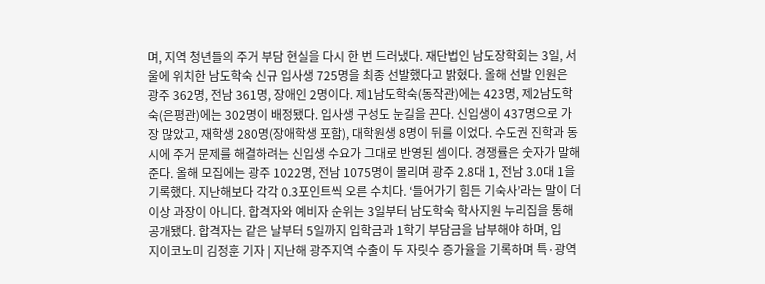며, 지역 청년들의 주거 부담 현실을 다시 한 번 드러냈다. 재단법인 남도장학회는 3일, 서울에 위치한 남도학숙 신규 입사생 725명을 최종 선발했다고 밝혔다. 올해 선발 인원은 광주 362명, 전남 361명, 장애인 2명이다. 제1남도학숙(동작관)에는 423명, 제2남도학숙(은평관)에는 302명이 배정됐다. 입사생 구성도 눈길을 끈다. 신입생이 437명으로 가장 많았고, 재학생 280명(장애학생 포함), 대학원생 8명이 뒤를 이었다. 수도권 진학과 동시에 주거 문제를 해결하려는 신입생 수요가 그대로 반영된 셈이다. 경쟁률은 숫자가 말해준다. 올해 모집에는 광주 1022명, 전남 1075명이 몰리며 광주 2.8대 1, 전남 3.0대 1을 기록했다. 지난해보다 각각 0.3포인트씩 오른 수치다. ‘들어가기 힘든 기숙사’라는 말이 더 이상 과장이 아니다. 합격자와 예비자 순위는 3일부터 남도학숙 학사지원 누리집을 통해 공개됐다. 합격자는 같은 날부터 5일까지 입학금과 1학기 부담금을 납부해야 하며, 입
지이코노미 김정훈 기자 | 지난해 광주지역 수출이 두 자릿수 증가율을 기록하며 특·광역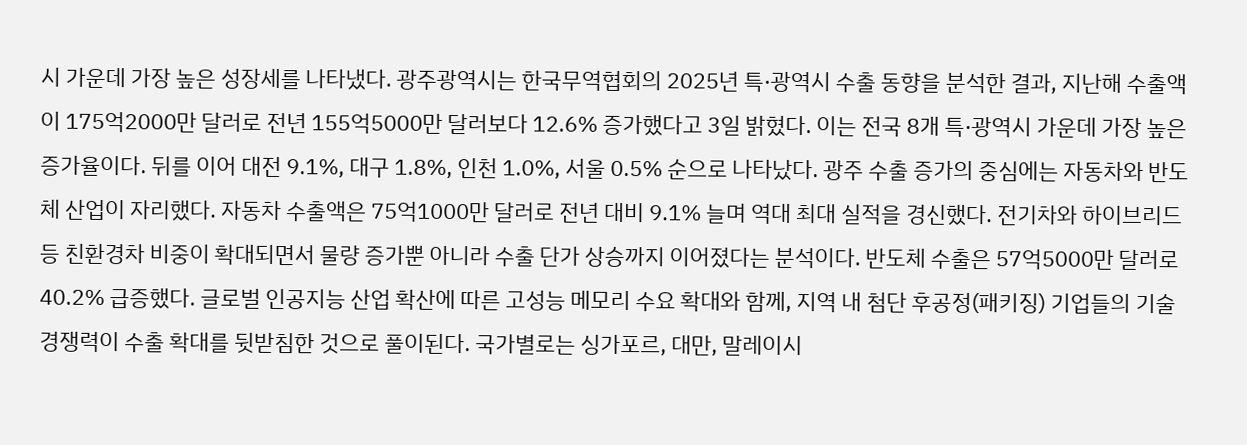시 가운데 가장 높은 성장세를 나타냈다. 광주광역시는 한국무역협회의 2025년 특·광역시 수출 동향을 분석한 결과, 지난해 수출액이 175억2000만 달러로 전년 155억5000만 달러보다 12.6% 증가했다고 3일 밝혔다. 이는 전국 8개 특·광역시 가운데 가장 높은 증가율이다. 뒤를 이어 대전 9.1%, 대구 1.8%, 인천 1.0%, 서울 0.5% 순으로 나타났다. 광주 수출 증가의 중심에는 자동차와 반도체 산업이 자리했다. 자동차 수출액은 75억1000만 달러로 전년 대비 9.1% 늘며 역대 최대 실적을 경신했다. 전기차와 하이브리드 등 친환경차 비중이 확대되면서 물량 증가뿐 아니라 수출 단가 상승까지 이어졌다는 분석이다. 반도체 수출은 57억5000만 달러로 40.2% 급증했다. 글로벌 인공지능 산업 확산에 따른 고성능 메모리 수요 확대와 함께, 지역 내 첨단 후공정(패키징) 기업들의 기술 경쟁력이 수출 확대를 뒷받침한 것으로 풀이된다. 국가별로는 싱가포르, 대만, 말레이시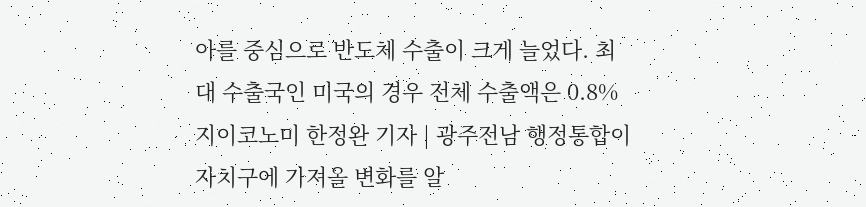아를 중심으로 반도체 수출이 크게 늘었다. 최대 수출국인 미국의 경우 전체 수출액은 0.8%
지이코노미 한정완 기자 | 광주전남 행정통합이 자치구에 가져올 변화를 알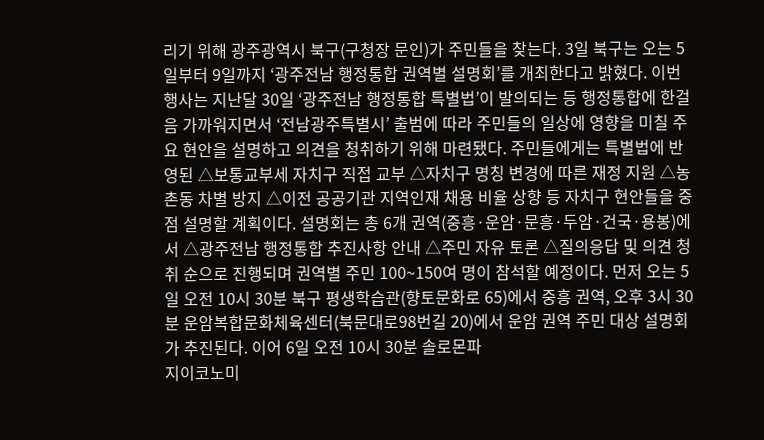리기 위해 광주광역시 북구(구청장 문인)가 주민들을 찾는다. 3일 북구는 오는 5일부터 9일까지 ‘광주전남 행정통합 권역별 설명회’를 개최한다고 밝혔다. 이번 행사는 지난달 30일 ‘광주전남 행정통합 특별법’이 발의되는 등 행정통합에 한걸음 가까워지면서 ‘전남광주특별시’ 출범에 따라 주민들의 일상에 영향을 미칠 주요 현안을 설명하고 의견을 청취하기 위해 마련됐다. 주민들에게는 특별법에 반영된 △보통교부세 자치구 직접 교부 △자치구 명칭 변경에 따른 재정 지원 △농촌동 차별 방지 △이전 공공기관 지역인재 채용 비율 상향 등 자치구 현안들을 중점 설명할 계획이다. 설명회는 총 6개 권역(중흥·운암·문흥·두암·건국·용봉)에서 △광주전남 행정통합 추진사항 안내 △주민 자유 토론 △질의응답 및 의견 청취 순으로 진행되며 권역별 주민 100~150여 명이 참석할 예정이다. 먼저 오는 5일 오전 10시 30분 북구 평생학습관(향토문화로 65)에서 중흥 권역, 오후 3시 30분 운암복합문화체육센터(북문대로98번길 20)에서 운암 권역 주민 대상 설명회가 추진된다. 이어 6일 오전 10시 30분 솔로몬파
지이코노미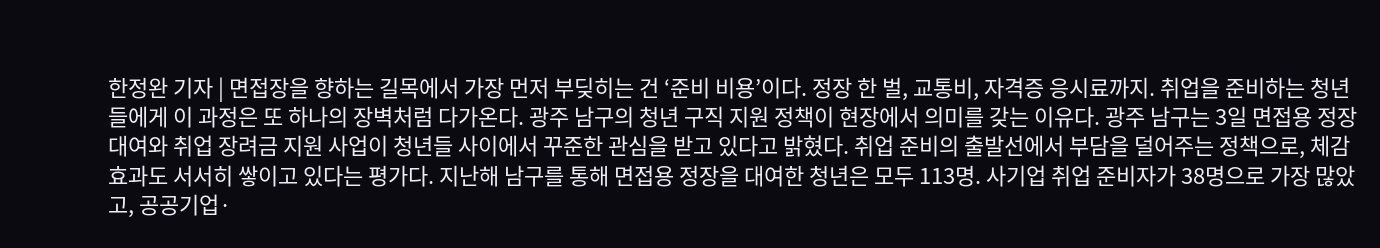한정완 기자 | 면접장을 향하는 길목에서 가장 먼저 부딪히는 건 ‘준비 비용’이다. 정장 한 벌, 교통비, 자격증 응시료까지. 취업을 준비하는 청년들에게 이 과정은 또 하나의 장벽처럼 다가온다. 광주 남구의 청년 구직 지원 정책이 현장에서 의미를 갖는 이유다. 광주 남구는 3일 면접용 정장 대여와 취업 장려금 지원 사업이 청년들 사이에서 꾸준한 관심을 받고 있다고 밝혔다. 취업 준비의 출발선에서 부담을 덜어주는 정책으로, 체감 효과도 서서히 쌓이고 있다는 평가다. 지난해 남구를 통해 면접용 정장을 대여한 청년은 모두 113명. 사기업 취업 준비자가 38명으로 가장 많았고, 공공기업·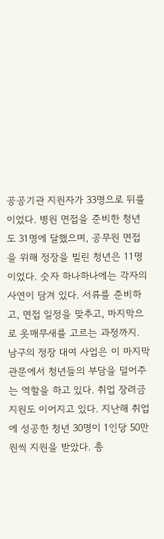공공기관 지원자가 33명으로 뒤를 이었다. 병원 면접을 준비한 청년도 31명에 달했으며, 공무원 면접을 위해 정장을 빌린 청년은 11명이었다. 숫자 하나하나에는 각자의 사연이 담겨 있다. 서류를 준비하고, 면접 일정을 맞추고, 마지막으로 옷매무새를 고르는 과정까지. 남구의 정장 대여 사업은 이 마지막 관문에서 청년들의 부담을 덜어주는 역할을 하고 있다. 취업 장려금 지원도 이어지고 있다. 지난해 취업에 성공한 청년 30명이 1인당 50만 원씩 지원을 받았다. 총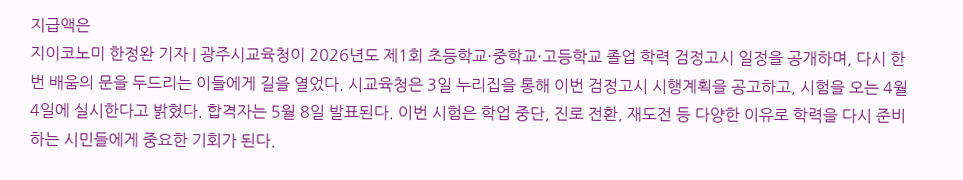지급액은
지이코노미 한정완 기자 | 광주시교육청이 2026년도 제1회 초등학교·중학교·고등학교 졸업 학력 검정고시 일정을 공개하며, 다시 한 번 배움의 문을 두드리는 이들에게 길을 열었다. 시교육청은 3일 누리집을 통해 이번 검정고시 시행계획을 공고하고, 시험을 오는 4월 4일에 실시한다고 밝혔다. 합격자는 5월 8일 발표된다. 이번 시험은 학업 중단, 진로 전환, 재도전 등 다양한 이유로 학력을 다시 준비하는 시민들에게 중요한 기회가 된다.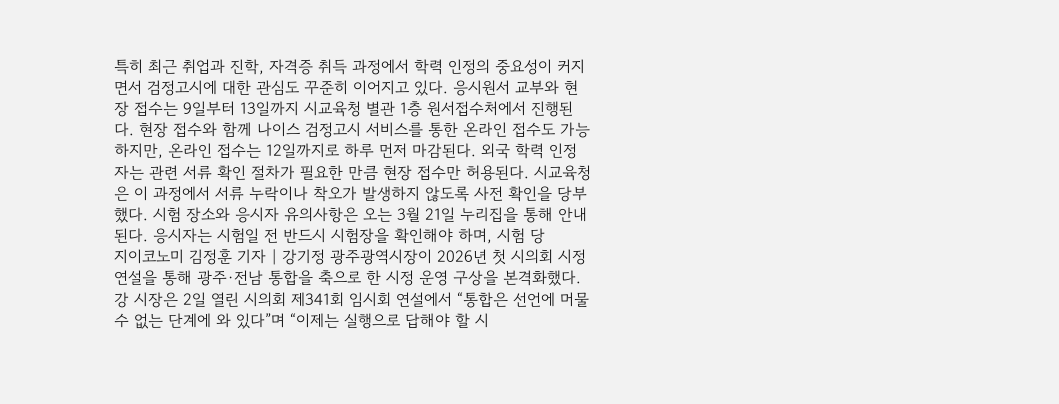특히 최근 취업과 진학, 자격증 취득 과정에서 학력 인정의 중요성이 커지면서 검정고시에 대한 관심도 꾸준히 이어지고 있다. 응시원서 교부와 현장 접수는 9일부터 13일까지 시교육청 별관 1층 원서접수처에서 진행된다. 현장 접수와 함께 나이스 검정고시 서비스를 통한 온라인 접수도 가능하지만, 온라인 접수는 12일까지로 하루 먼저 마감된다. 외국 학력 인정자는 관련 서류 확인 절차가 필요한 만큼 현장 접수만 허용된다. 시교육청은 이 과정에서 서류 누락이나 착오가 발생하지 않도록 사전 확인을 당부했다. 시험 장소와 응시자 유의사항은 오는 3월 21일 누리집을 통해 안내된다. 응시자는 시험일 전 반드시 시험장을 확인해야 하며, 시험 당
지이코노미 김정훈 기자 | 강기정 광주광역시장이 2026년 첫 시의회 시정연설을 통해 광주·전남 통합을 축으로 한 시정 운영 구상을 본격화했다. 강 시장은 2일 열린 시의회 제341회 임시회 연설에서 “통합은 선언에 머물 수 없는 단계에 와 있다”며 “이제는 실행으로 답해야 할 시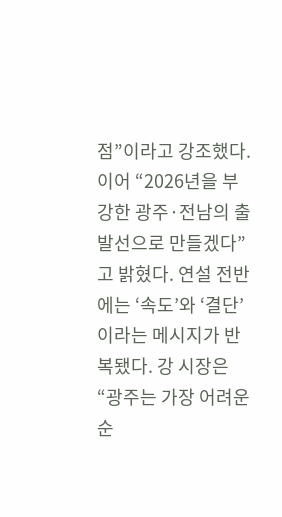점”이라고 강조했다. 이어 “2026년을 부강한 광주·전남의 출발선으로 만들겠다”고 밝혔다. 연설 전반에는 ‘속도’와 ‘결단’이라는 메시지가 반복됐다. 강 시장은 “광주는 가장 어려운 순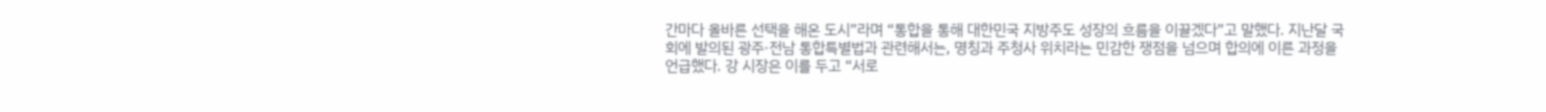간마다 올바른 선택을 해온 도시”라며 “통합을 통해 대한민국 지방주도 성장의 흐름을 이끌겠다”고 말했다. 지난달 국회에 발의된 광주·전남 통합특별법과 관련해서는, 명칭과 주청사 위치라는 민감한 쟁점을 넘으며 합의에 이른 과정을 언급했다. 강 시장은 이를 두고 “서로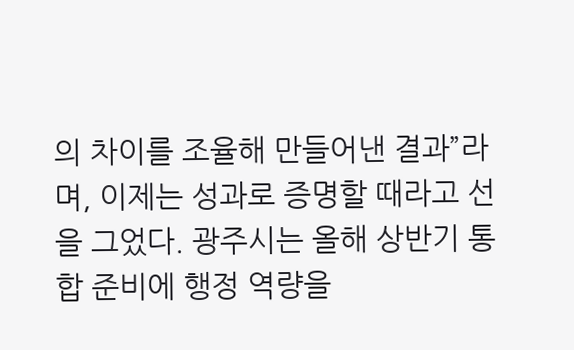의 차이를 조율해 만들어낸 결과”라며, 이제는 성과로 증명할 때라고 선을 그었다. 광주시는 올해 상반기 통합 준비에 행정 역량을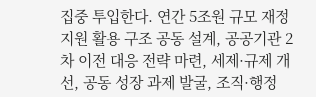집중 투입한다. 연간 5조원 규모 재정 지원 활용 구조 공동 설계, 공공기관 2차 이전 대응 전략 마련, 세제·규제 개선, 공동 성장 과제 발굴, 조직·행정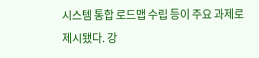시스템 통합 로드맵 수립 등이 주요 과제로 제시됐다. 강